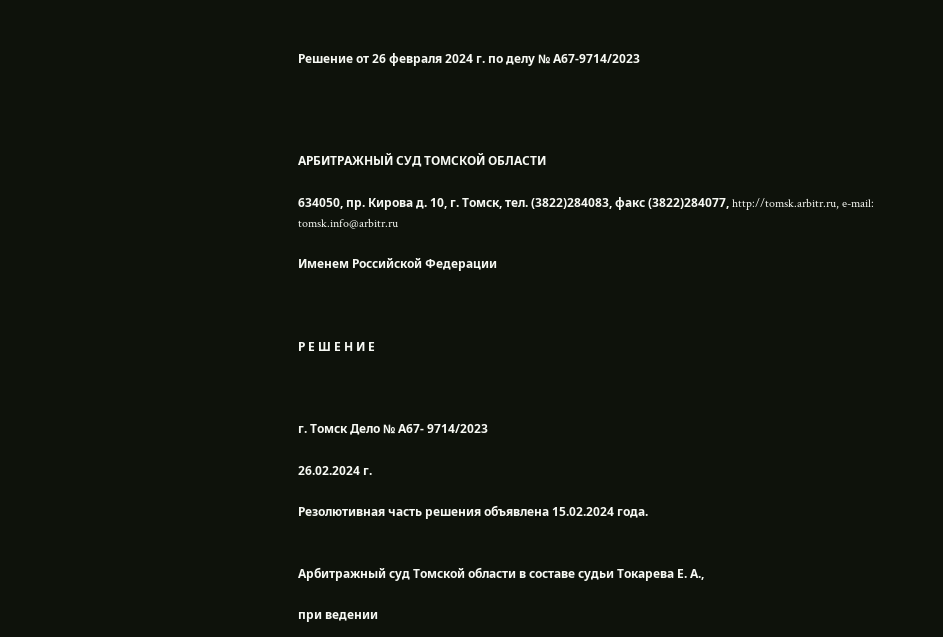Решение от 26 февраля 2024 г. по делу № А67-9714/2023




АРБИТРАЖНЫЙ СУД ТОМСКОЙ ОБЛАСТИ

634050, пр. Кирова д. 10, г. Томск, тел. (3822)284083, факс (3822)284077, http://tomsk.arbitr.ru, e-mail: tomsk.info@arbitr.ru

Именем Российской Федерации



Р Е Ш Е Н И Е



г. Томск Дело № А67- 9714/2023

26.02.2024 г.

Резолютивная часть решения объявлена 15.02.2024 года.


Арбитражный суд Томской области в составе судьи Токарева Е. А.,

при ведении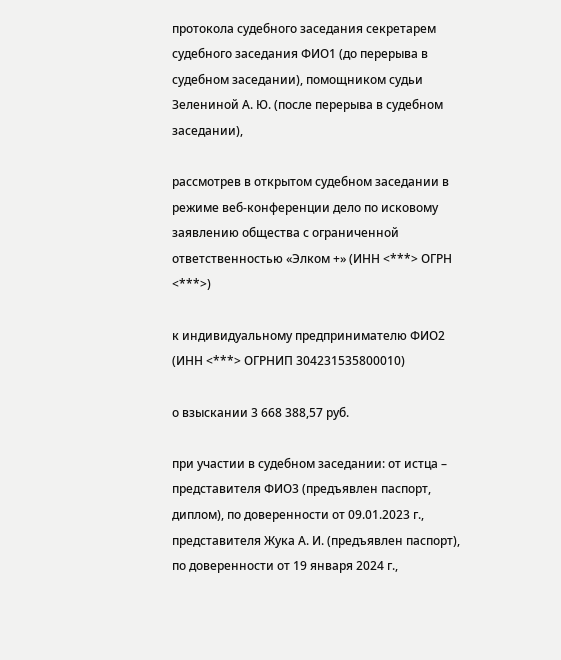протокола судебного заседания секретарем судебного заседания ФИО1 (до перерыва в судебном заседании), помощником судьи Зелениной А. Ю. (после перерыва в судебном заседании),

рассмотрев в открытом судебном заседании в режиме веб-конференции дело по исковому заявлению общества с ограниченной ответственностью «Элком +» (ИНН <***> ОГРН <***>)

к индивидуальному предпринимателю ФИО2 (ИНН <***> ОГРНИП 304231535800010)

о взыскании 3 668 388,57 руб.

при участии в судебном заседании: от истца – представителя ФИО3 (предъявлен паспорт, диплом), по доверенности от 09.01.2023 г., представителя Жука А. И. (предъявлен паспорт), по доверенности от 19 января 2024 г.,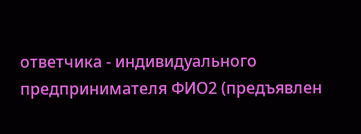ответчика - индивидуального предпринимателя ФИО2 (предъявлен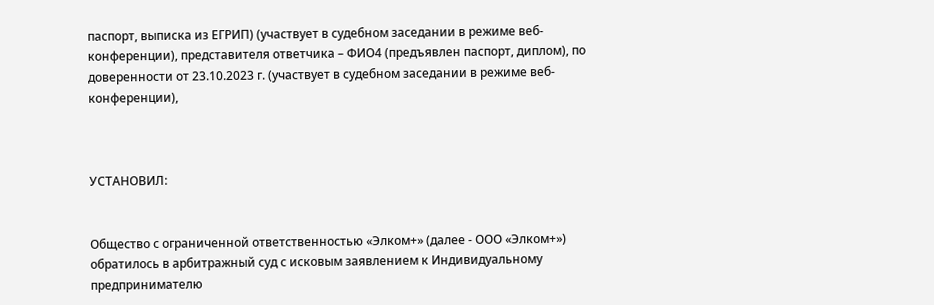паспорт, выписка из ЕГРИП) (участвует в судебном заседании в режиме веб-конференции), представителя ответчика – ФИО4 (предъявлен паспорт, диплом), по доверенности от 23.10.2023 г. (участвует в судебном заседании в режиме веб-конференции),



УСТАНОВИЛ:


Общество с ограниченной ответственностью «Элком+» (далее - ООО «Элком+») обратилось в арбитражный суд с исковым заявлением к Индивидуальному предпринимателю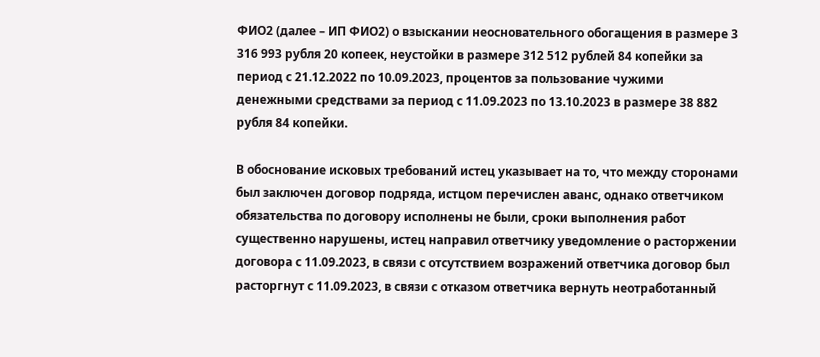ФИО2 (далее – ИП ФИО2) о взыскании неосновательного обогащения в размере 3 316 993 рубля 20 копеек, неустойки в размере 312 512 рублей 84 копейки за период с 21.12.2022 по 10.09.2023, процентов за пользование чужими денежными средствами за период с 11.09.2023 по 13.10.2023 в размере 38 882 рубля 84 копейки.

В обоснование исковых требований истец указывает на то, что между сторонами был заключен договор подряда, истцом перечислен аванс, однако ответчиком обязательства по договору исполнены не были, сроки выполнения работ существенно нарушены, истец направил ответчику уведомление о расторжении договора с 11.09.2023, в связи с отсутствием возражений ответчика договор был расторгнут с 11.09.2023, в связи с отказом ответчика вернуть неотработанный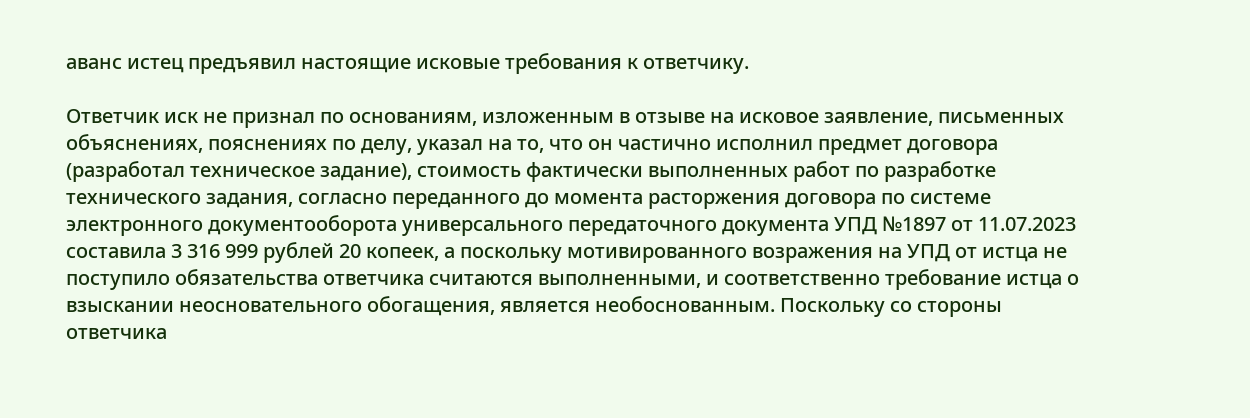аванс истец предъявил настоящие исковые требования к ответчику.

Ответчик иск не признал по основаниям, изложенным в отзыве на исковое заявление, письменных объяснениях, пояснениях по делу, указал на то, что он частично исполнил предмет договора (разработал техническое задание), стоимость фактически выполненных работ по разработке технического задания, согласно переданного до момента расторжения договора по системе электронного документооборота универсального передаточного документа УПД №1897 от 11.07.2023 составила 3 316 999 рублей 20 копеек, а поскольку мотивированного возражения на УПД от истца не поступило обязательства ответчика считаются выполненными, и соответственно требование истца о взыскании неосновательного обогащения, является необоснованным. Поскольку со стороны ответчика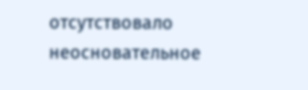отсутствовало неосновательное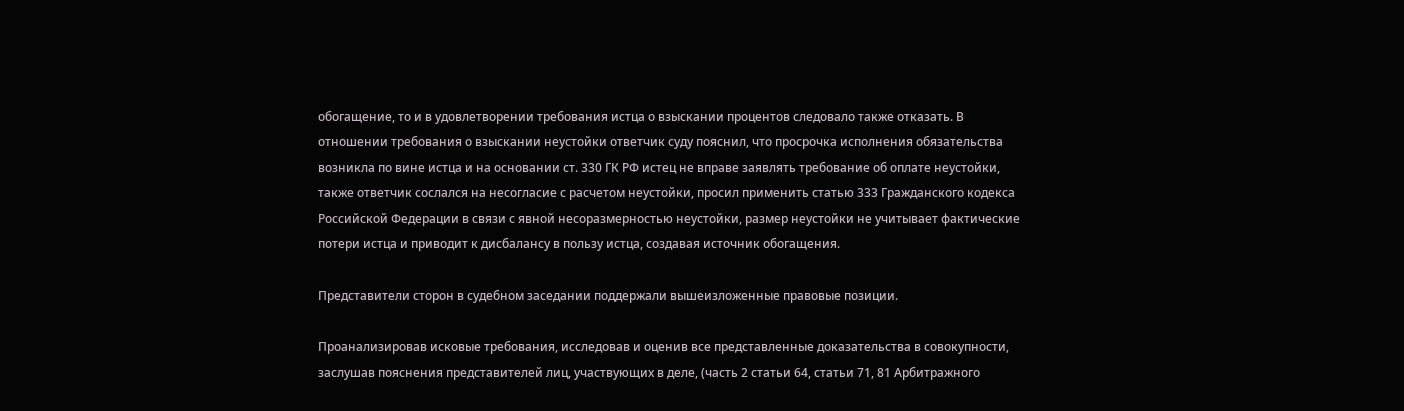обогащение, то и в удовлетворении требования истца о взыскании процентов следовало также отказать. В отношении требования о взыскании неустойки ответчик суду пояснил, что просрочка исполнения обязательства возникла по вине истца и на основании ст. 330 ГК РФ истец не вправе заявлять требование об оплате неустойки, также ответчик сослался на несогласие с расчетом неустойки, просил применить статью 333 Гражданского кодекса Российской Федерации в связи с явной несоразмерностью неустойки, размер неустойки не учитывает фактические потери истца и приводит к дисбалансу в пользу истца, создавая источник обогащения.

Представители сторон в судебном заседании поддержали вышеизложенные правовые позиции.

Проанализировав исковые требования, исследовав и оценив все представленные доказательства в совокупности, заслушав пояснения представителей лиц, участвующих в деле, (часть 2 статьи 64, статьи 71, 81 Арбитражного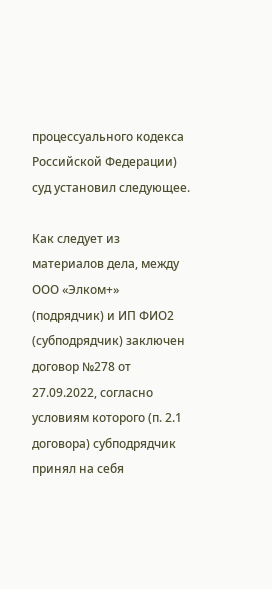процессуального кодекса Российской Федерации) суд установил следующее.

Как следует из материалов дела, между ООО «Элком+» (подрядчик) и ИП ФИО2 (субподрядчик) заключен договор №278 от 27.09.2022, согласно условиям которого (п. 2.1 договора) субподрядчик принял на себя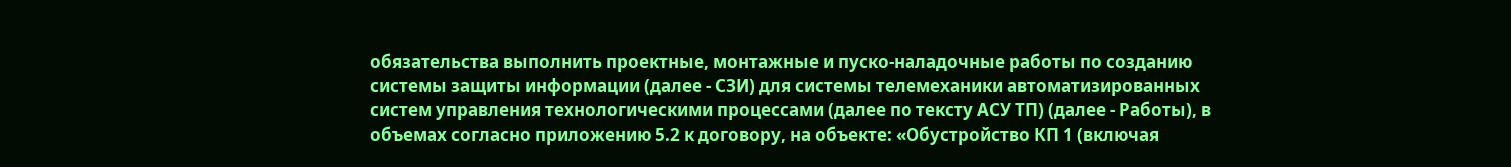обязательства выполнить проектные, монтажные и пуско-наладочные работы по созданию системы защиты информации (далее - СЗИ) для системы телемеханики автоматизированных систем управления технологическими процессами (далее по тексту АСУ ТП) (далее - Работы), в объемах согласно приложению 5.2 к договору, на объекте: «Обустройство КП 1 (включая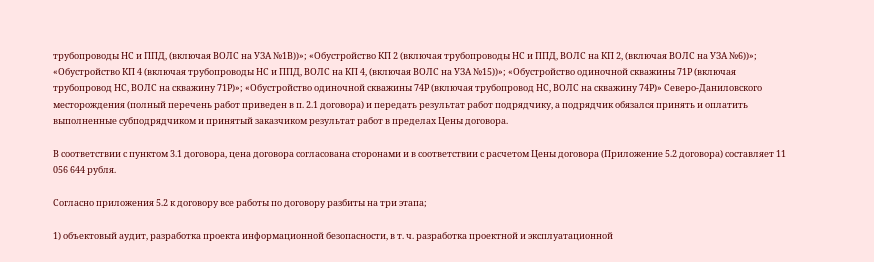трубопроводы НС и ППД, (включая ВОЛС на УЗА №1В))»; «Обустройство КП 2 (включая трубопроводы НС и ППД, ВОЛС на КП 2, (включая ВОЛС на УЗА №6))»; «Обустройство КП 4 (включая трубопроводы НС и ППД, ВОЛС на КП 4, (включая ВОЛС на УЗА №15))»; «Обустройство одиночной скважины 71Р (включая трубопровод НС, ВОЛС на скважину 71Р)»; «Обустройство одиночной скважины 74Р (включая трубопровод НС, ВОЛС на скважину 74Р)» Северо-Даниловского месторождения (полный перечень работ приведен в п. 2.1 договора) и передать результат работ подрядчику, а подрядчик обязался принять и оплатить выполненные субподрядчиком и принятый заказчиком результат работ в пределах Цены договора.

В соответствии с пунктом 3.1 договора, цена договора согласована сторонами и в соответствии с расчетом Цены договора (Приложение 5.2 договора) составляет 11 056 644 рубля.

Согласно приложения 5.2 к договору все работы по договору разбиты на три этапа;

1) объектовый аудит, разработка проекта информационной безопасности, в т. ч. разработка проектной и эксплуатационной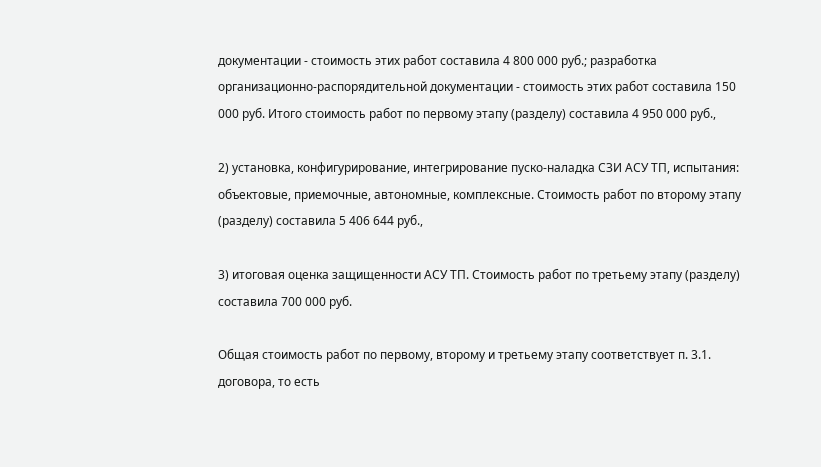документации - стоимость этих работ составила 4 800 000 руб.; разработка организационно-распорядительной документации - стоимость этих работ составила 150 000 руб. Итого стоимость работ по первому этапу (разделу) составила 4 950 000 руб.,

2) установка, конфигурирование, интегрирование пуско-наладка СЗИ АСУ ТП, испытания: объектовые, приемочные, автономные, комплексные. Стоимость работ по второму этапу (разделу) составила 5 406 644 руб.,

3) итоговая оценка защищенности АСУ ТП. Стоимость работ по третьему этапу (разделу) составила 700 000 руб.

Общая стоимость работ по первому, второму и третьему этапу соответствует п. 3.1. договора, то есть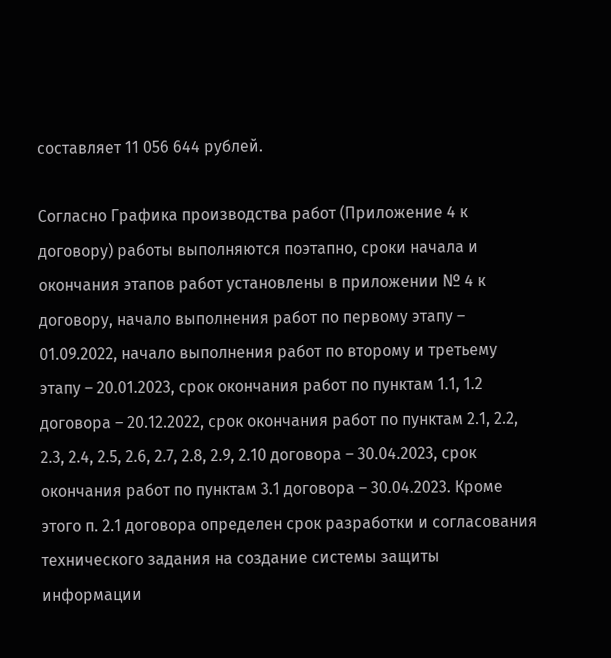составляет 11 056 644 рублей.

Согласно Графика производства работ (Приложение 4 к договору) работы выполняются поэтапно, сроки начала и окончания этапов работ установлены в приложении № 4 к договору, начало выполнения работ по первому этапу – 01.09.2022, начало выполнения работ по второму и третьему этапу – 20.01.2023, срок окончания работ по пунктам 1.1, 1.2 договора – 20.12.2022, срок окончания работ по пунктам 2.1, 2.2, 2.3, 2.4, 2.5, 2.6, 2.7, 2.8, 2.9, 2.10 договора – 30.04.2023, срок окончания работ по пунктам 3.1 договора – 30.04.2023. Кроме этого п. 2.1 договора определен срок разработки и согласования технического задания на создание системы защиты информации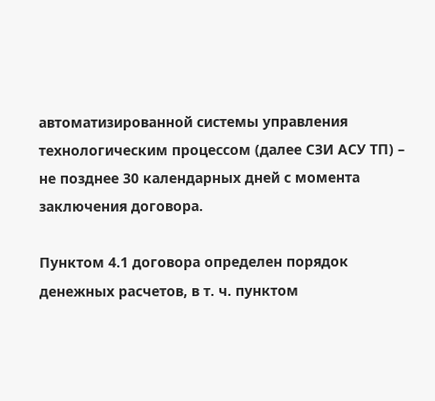автоматизированной системы управления технологическим процессом (далее СЗИ АСУ ТП) – не позднее 30 календарных дней с момента заключения договора.

Пунктом 4.1 договора определен порядок денежных расчетов, в т. ч. пунктом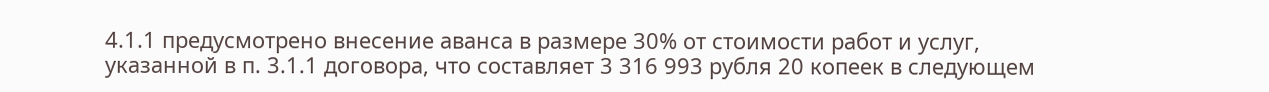4.1.1 предусмотрено внесение аванса в размере 30% от стоимости работ и услуг, указанной в п. 3.1.1 договора, что составляет 3 316 993 рубля 20 копеек в следующем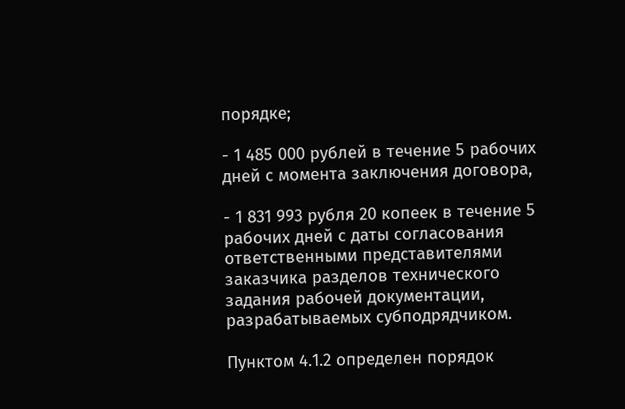порядке;

- 1 485 000 рублей в течение 5 рабочих дней с момента заключения договора,

- 1 831 993 рубля 20 копеек в течение 5 рабочих дней с даты согласования ответственными представителями заказчика разделов технического задания рабочей документации, разрабатываемых субподрядчиком.

Пунктом 4.1.2 определен порядок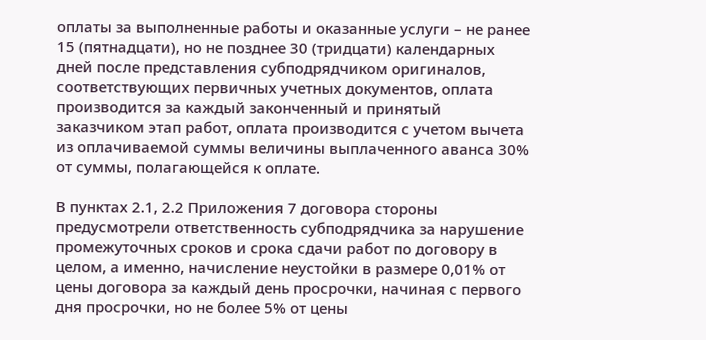оплаты за выполненные работы и оказанные услуги – не ранее 15 (пятнадцати), но не позднее 30 (тридцати) календарных дней после представления субподрядчиком оригиналов, соответствующих первичных учетных документов, оплата производится за каждый законченный и принятый заказчиком этап работ, оплата производится с учетом вычета из оплачиваемой суммы величины выплаченного аванса 30% от суммы, полагающейся к оплате.

В пунктах 2.1, 2.2 Приложения 7 договора стороны предусмотрели ответственность субподрядчика за нарушение промежуточных сроков и срока сдачи работ по договору в целом, а именно, начисление неустойки в размере 0,01% от цены договора за каждый день просрочки, начиная с первого дня просрочки, но не более 5% от цены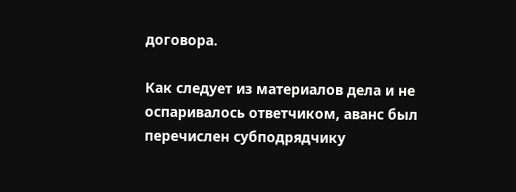договора.

Как следует из материалов дела и не оспаривалось ответчиком, аванс был перечислен субподрядчику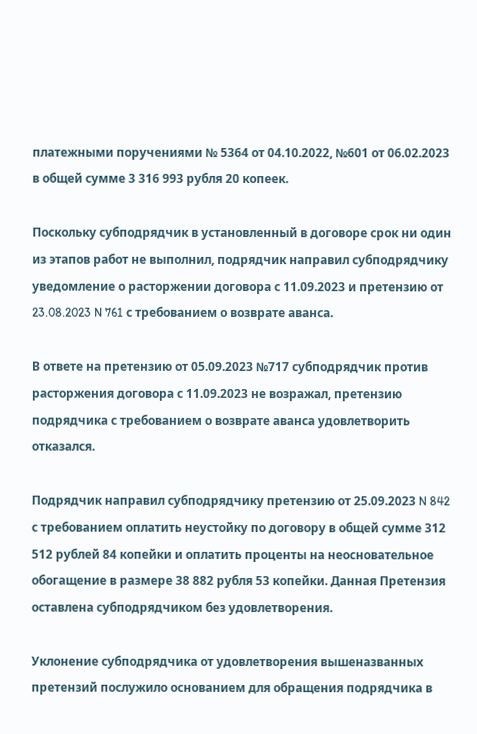платежными поручениями № 5364 от 04.10.2022, №601 от 06.02.2023 в общей сумме 3 316 993 рубля 20 копеек.

Поскольку субподрядчик в установленный в договоре срок ни один из этапов работ не выполнил, подрядчик направил субподрядчику уведомление о расторжении договора с 11.09.2023 и претензию от 23.08.2023 N 761 с требованием о возврате аванса.

В ответе на претензию от 05.09.2023 №717 субподрядчик против расторжения договора с 11.09.2023 не возражал, претензию подрядчика с требованием о возврате аванса удовлетворить отказался.

Подрядчик направил субподрядчику претензию от 25.09.2023 N 842 с требованием оплатить неустойку по договору в общей сумме 312 512 рублей 84 копейки и оплатить проценты на неосновательное обогащение в размере 38 882 рубля 53 копейки. Данная Претензия оставлена субподрядчиком без удовлетворения.

Уклонение субподрядчика от удовлетворения вышеназванных претензий послужило основанием для обращения подрядчика в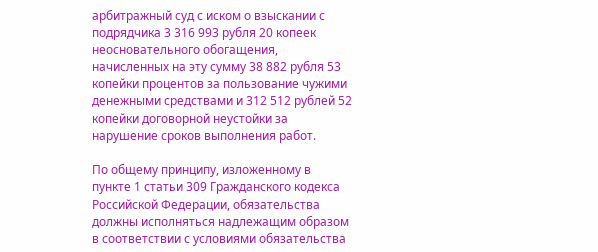арбитражный суд с иском о взыскании с подрядчика 3 316 993 рубля 20 копеек неосновательного обогащения, начисленных на эту сумму 38 882 рубля 53 копейки процентов за пользование чужими денежными средствами и 312 512 рублей 52 копейки договорной неустойки за нарушение сроков выполнения работ.

По общему принципу, изложенному в пункте 1 статьи 309 Гражданского кодекса Российской Федерации, обязательства должны исполняться надлежащим образом в соответствии с условиями обязательства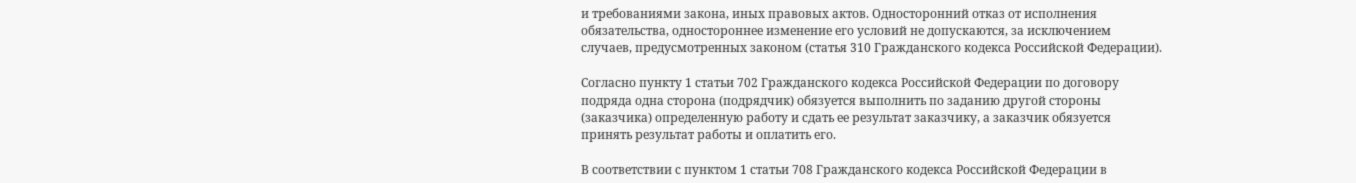и требованиями закона, иных правовых актов. Односторонний отказ от исполнения обязательства, одностороннее изменение его условий не допускаются, за исключением случаев, предусмотренных законом (статья 310 Гражданского кодекса Российской Федерации).

Согласно пункту 1 статьи 702 Гражданского кодекса Российской Федерации по договору подряда одна сторона (подрядчик) обязуется выполнить по заданию другой стороны (заказчика) определенную работу и сдать ее результат заказчику, а заказчик обязуется принять результат работы и оплатить его.

В соответствии с пунктом 1 статьи 708 Гражданского кодекса Российской Федерации в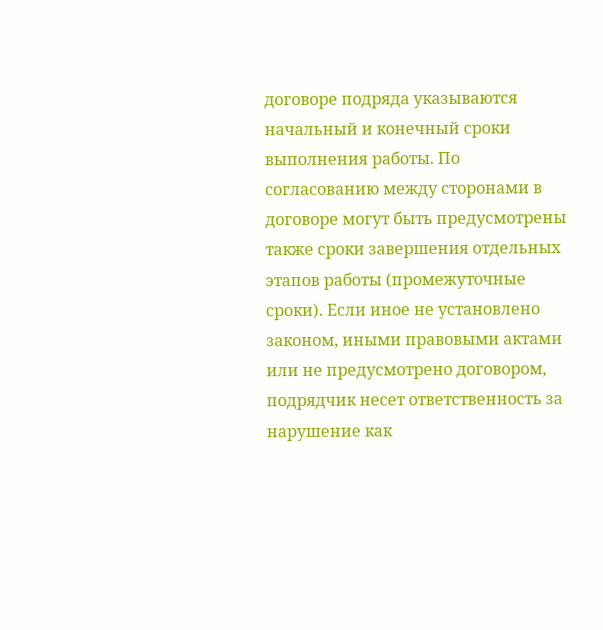договоре подряда указываются начальный и конечный сроки выполнения работы. По согласованию между сторонами в договоре могут быть предусмотрены также сроки завершения отдельных этапов работы (промежуточные сроки). Если иное не установлено законом, иными правовыми актами или не предусмотрено договором, подрядчик несет ответственность за нарушение как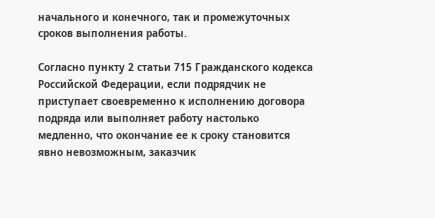начального и конечного, так и промежуточных сроков выполнения работы.

Согласно пункту 2 статьи 715 Гражданского кодекса Российской Федерации, если подрядчик не приступает своевременно к исполнению договора подряда или выполняет работу настолько медленно, что окончание ее к сроку становится явно невозможным, заказчик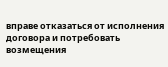вправе отказаться от исполнения договора и потребовать возмещения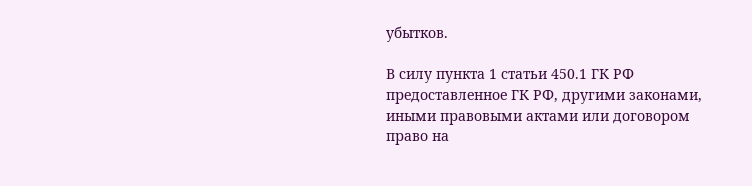убытков.

В силу пункта 1 статьи 450.1 ГК РФ предоставленное ГК РФ, другими законами, иными правовыми актами или договором право на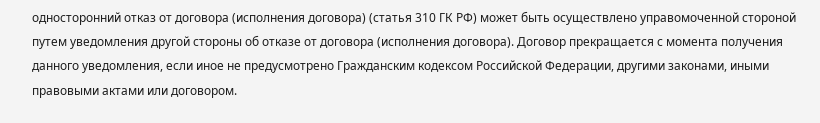односторонний отказ от договора (исполнения договора) (статья 310 ГК РФ) может быть осуществлено управомоченной стороной путем уведомления другой стороны об отказе от договора (исполнения договора). Договор прекращается с момента получения данного уведомления, если иное не предусмотрено Гражданским кодексом Российской Федерации, другими законами, иными правовыми актами или договором.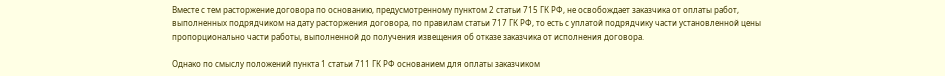Вместе с тем расторжение договора по основанию, предусмотренному пунктом 2 статьи 715 ГК РФ, не освобождает заказчика от оплаты работ, выполненных подрядчиком на дату расторжения договора, по правилам статьи 717 ГК РФ, то есть с уплатой подрядчику части установленной цены пропорционально части работы, выполненной до получения извещения об отказе заказчика от исполнения договора.

Однако по смыслу положений пункта 1 статьи 711 ГК РФ основанием для оплаты заказчиком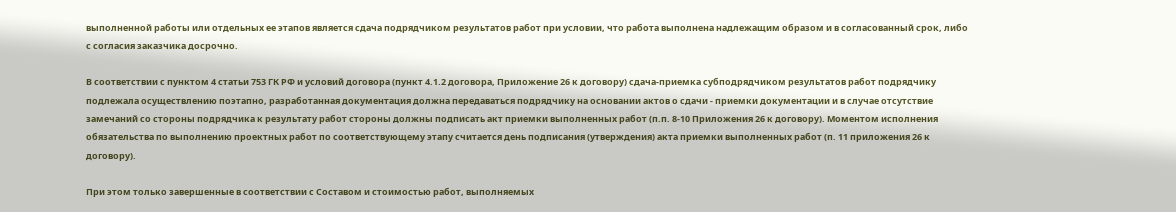выполненной работы или отдельных ее этапов является сдача подрядчиком результатов работ при условии, что работа выполнена надлежащим образом и в согласованный срок, либо с согласия заказчика досрочно.

В соответствии с пунктом 4 статьи 753 ГК РФ и условий договора (пункт 4.1.2 договора, Приложение 26 к договору) сдача-приемка субподрядчиком результатов работ подрядчику подлежала осуществлению поэтапно, разработанная документация должна передаваться подрядчику на основании актов о сдачи - приемки документации и в случае отсутствие замечаний со стороны подрядчика к результату работ стороны должны подписать акт приемки выполненных работ (п.п. 8-10 Приложения 26 к договору). Моментом исполнения обязательства по выполнению проектных работ по соответствующему этапу считается день подписания (утверждения) акта приемки выполненных работ (п. 11 приложения 26 к договору).

При этом только завершенные в соответствии с Составом и стоимостью работ, выполняемых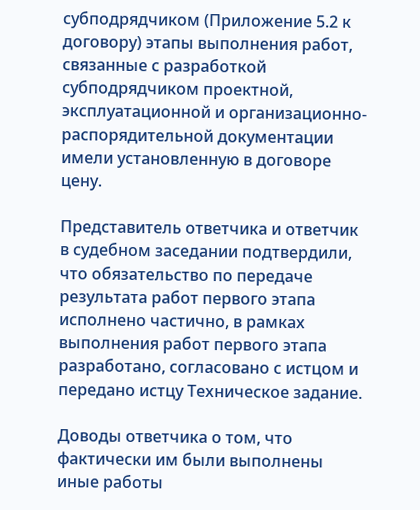субподрядчиком (Приложение 5.2 к договору) этапы выполнения работ, связанные с разработкой субподрядчиком проектной, эксплуатационной и организационно-распорядительной документации имели установленную в договоре цену.

Представитель ответчика и ответчик в судебном заседании подтвердили, что обязательство по передаче результата работ первого этапа исполнено частично, в рамках выполнения работ первого этапа разработано, согласовано с истцом и передано истцу Техническое задание.

Доводы ответчика о том, что фактически им были выполнены иные работы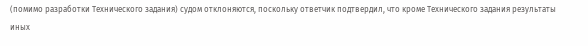(помимо разработки Технического задания) судом отклоняются, поскольку ответчик подтвердил, что кроме Технического задания результаты иных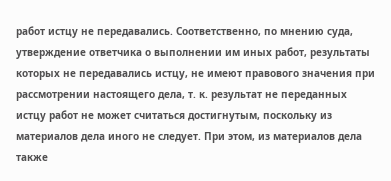работ истцу не передавались. Соответственно, по мнению суда, утверждение ответчика о выполнении им иных работ, результаты которых не передавались истцу, не имеют правового значения при рассмотрении настоящего дела, т. к. результат не переданных истцу работ не может считаться достигнутым, поскольку из материалов дела иного не следует. При этом, из материалов дела также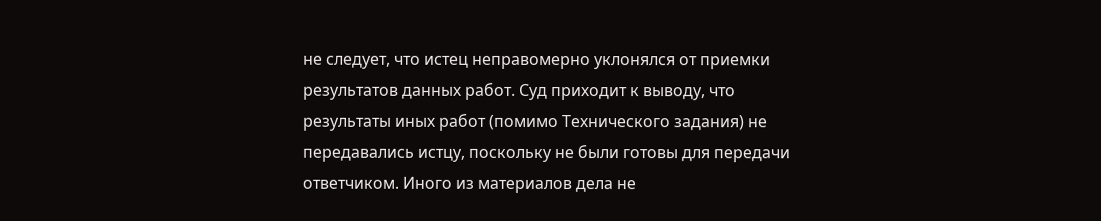не следует, что истец неправомерно уклонялся от приемки результатов данных работ. Суд приходит к выводу, что результаты иных работ (помимо Технического задания) не передавались истцу, поскольку не были готовы для передачи ответчиком. Иного из материалов дела не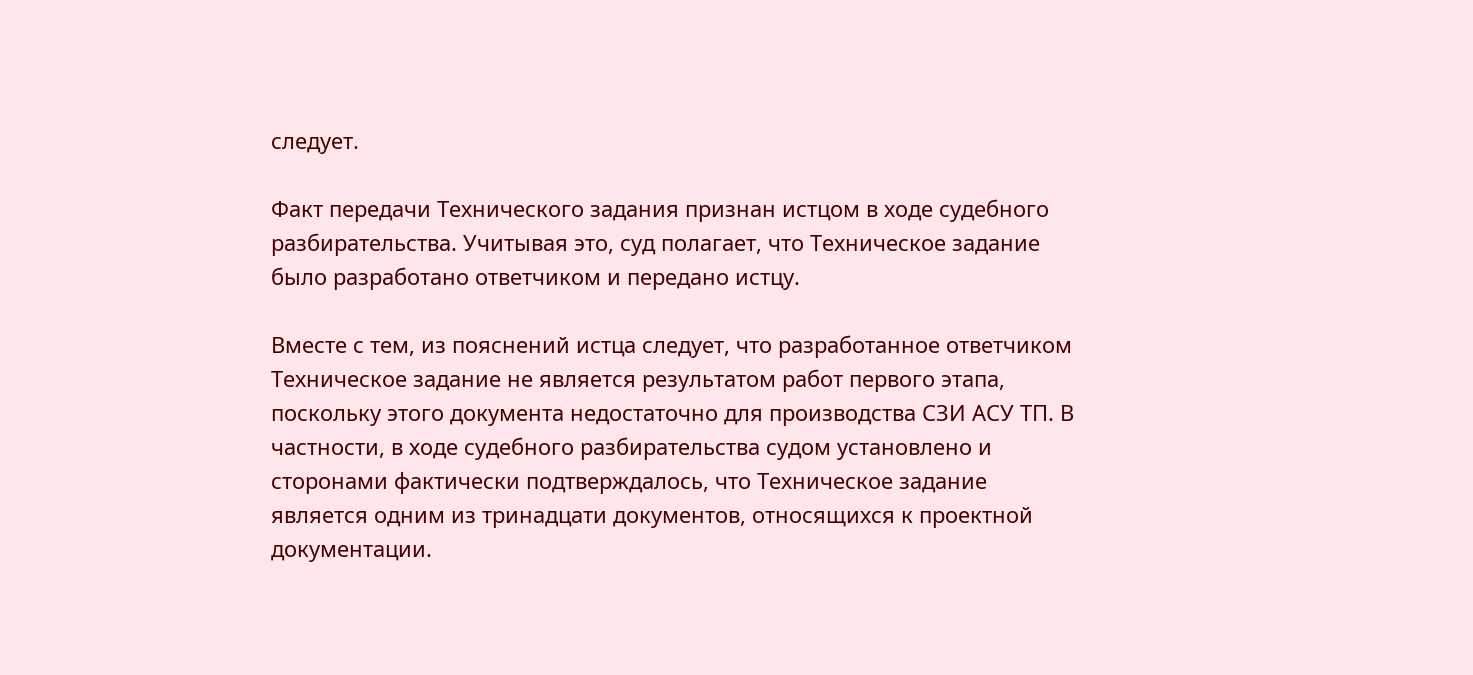следует.

Факт передачи Технического задания признан истцом в ходе судебного разбирательства. Учитывая это, суд полагает, что Техническое задание было разработано ответчиком и передано истцу.

Вместе с тем, из пояснений истца следует, что разработанное ответчиком Техническое задание не является результатом работ первого этапа, поскольку этого документа недостаточно для производства СЗИ АСУ ТП. В частности, в ходе судебного разбирательства судом установлено и сторонами фактически подтверждалось, что Техническое задание является одним из тринадцати документов, относящихся к проектной документации.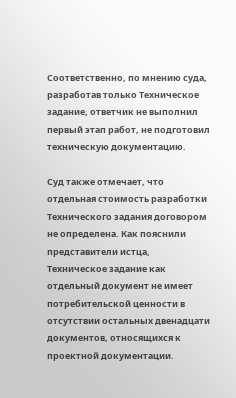Соответственно, по мнению суда, разработав только Техническое задание, ответчик не выполнил первый этап работ, не подготовил техническую документацию.

Суд также отмечает, что отдельная стоимость разработки Технического задания договором не определена. Как пояснили представители истца, Техническое задание как отдельный документ не имеет потребительской ценности в отсутствии остальных двенадцати документов, относящихся к проектной документации.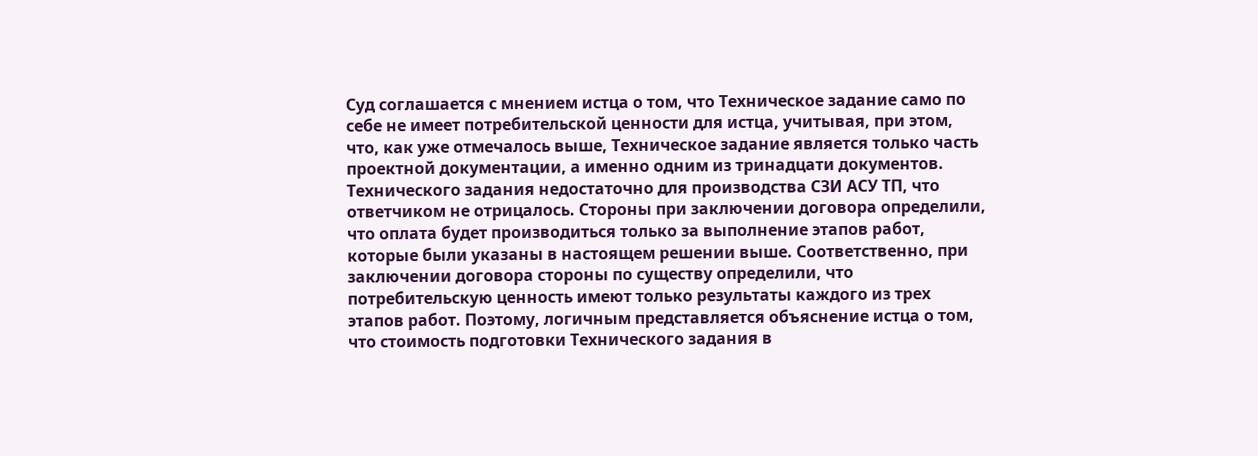Суд соглашается с мнением истца о том, что Техническое задание само по себе не имеет потребительской ценности для истца, учитывая, при этом, что, как уже отмечалось выше, Техническое задание является только часть проектной документации, а именно одним из тринадцати документов. Технического задания недостаточно для производства СЗИ АСУ ТП, что ответчиком не отрицалось. Стороны при заключении договора определили, что оплата будет производиться только за выполнение этапов работ, которые были указаны в настоящем решении выше. Соответственно, при заключении договора стороны по существу определили, что потребительскую ценность имеют только результаты каждого из трех этапов работ. Поэтому, логичным представляется объяснение истца о том, что стоимость подготовки Технического задания в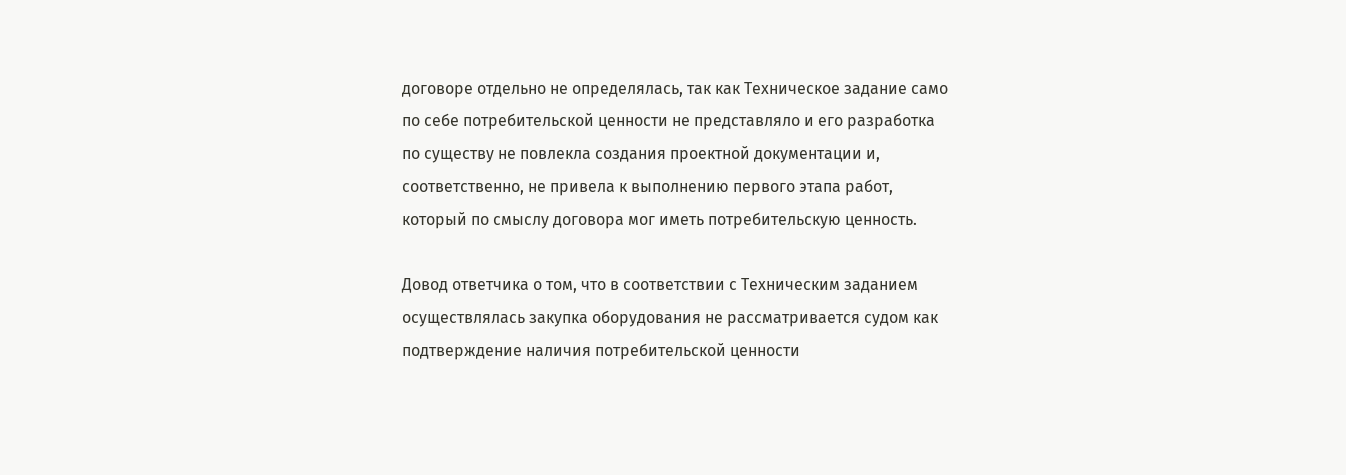договоре отдельно не определялась, так как Техническое задание само по себе потребительской ценности не представляло и его разработка по существу не повлекла создания проектной документации и, соответственно, не привела к выполнению первого этапа работ, который по смыслу договора мог иметь потребительскую ценность.

Довод ответчика о том, что в соответствии с Техническим заданием осуществлялась закупка оборудования не рассматривается судом как подтверждение наличия потребительской ценности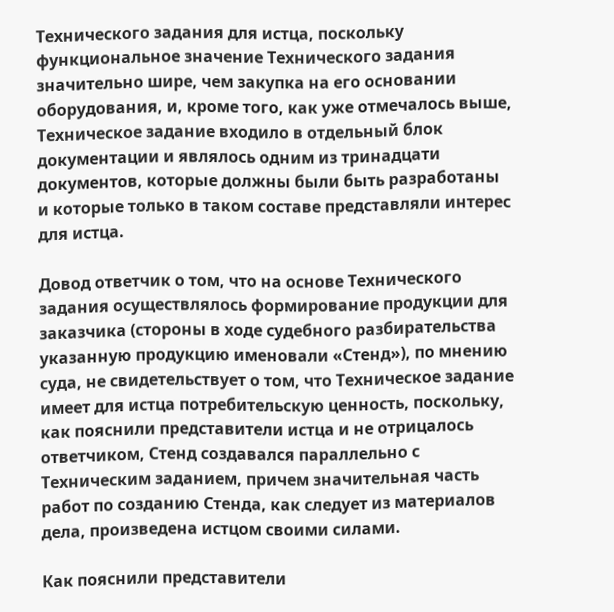Технического задания для истца, поскольку функциональное значение Технического задания значительно шире, чем закупка на его основании оборудования, и, кроме того, как уже отмечалось выше, Техническое задание входило в отдельный блок документации и являлось одним из тринадцати документов, которые должны были быть разработаны и которые только в таком составе представляли интерес для истца.

Довод ответчик о том, что на основе Технического задания осуществлялось формирование продукции для заказчика (стороны в ходе судебного разбирательства указанную продукцию именовали «Стенд»), по мнению суда, не свидетельствует о том, что Техническое задание имеет для истца потребительскую ценность, поскольку, как пояснили представители истца и не отрицалось ответчиком, Стенд создавался параллельно с Техническим заданием, причем значительная часть работ по созданию Стенда, как следует из материалов дела, произведена истцом своими силами.

Как пояснили представители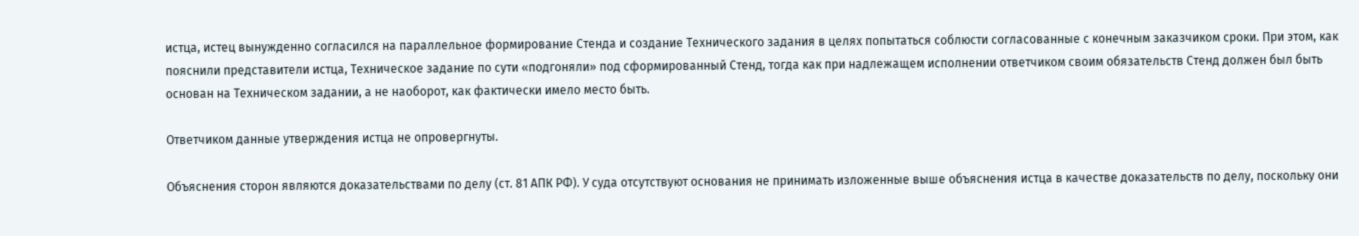истца, истец вынужденно согласился на параллельное формирование Стенда и создание Технического задания в целях попытаться соблюсти согласованные с конечным заказчиком сроки. При этом, как пояснили представители истца, Техническое задание по сути «подгоняли» под сформированный Стенд, тогда как при надлежащем исполнении ответчиком своим обязательств Стенд должен был быть основан на Техническом задании, а не наоборот, как фактически имело место быть.

Ответчиком данные утверждения истца не опровергнуты.

Объяснения сторон являются доказательствами по делу (ст. 81 АПК РФ). У суда отсутствуют основания не принимать изложенные выше объяснения истца в качестве доказательств по делу, поскольку они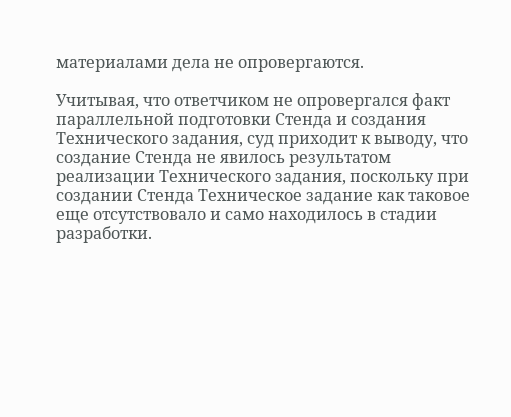материалами дела не опровергаются.

Учитывая, что ответчиком не опровергался факт параллельной подготовки Стенда и создания Технического задания, суд приходит к выводу, что создание Стенда не явилось результатом реализации Технического задания, поскольку при создании Стенда Техническое задание как таковое еще отсутствовало и само находилось в стадии разработки.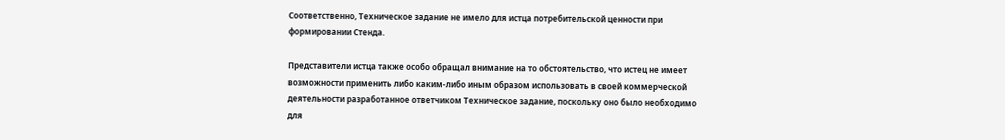Соответственно, Техническое задание не имело для истца потребительской ценности при формировании Стенда.

Представители истца также особо обращал внимание на то обстоятельство, что истец не имеет возможности применить либо каким-либо иным образом использовать в своей коммерческой деятельности разработанное ответчиком Техническое задание, поскольку оно было необходимо для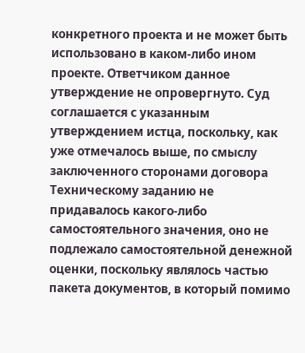конкретного проекта и не может быть использовано в каком-либо ином проекте. Ответчиком данное утверждение не опровергнуто. Суд соглашается с указанным утверждением истца, поскольку, как уже отмечалось выше, по смыслу заключенного сторонами договора Техническому заданию не придавалось какого-либо самостоятельного значения, оно не подлежало самостоятельной денежной оценки, поскольку являлось частью пакета документов, в который помимо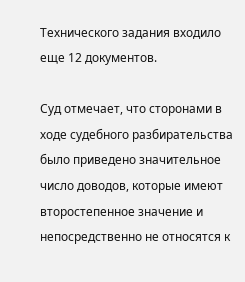Технического задания входило еще 12 документов.

Суд отмечает, что сторонами в ходе судебного разбирательства было приведено значительное число доводов, которые имеют второстепенное значение и непосредственно не относятся к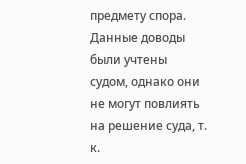предмету спора. Данные доводы были учтены судом, однако они не могут повлиять на решение суда, т. к.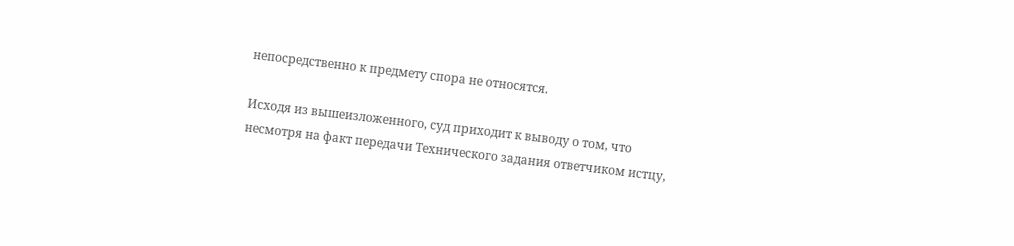непосредственно к предмету спора не относятся.

Исходя из вышеизложенного, суд приходит к выводу о том, что несмотря на факт передачи Технического задания ответчиком истцу,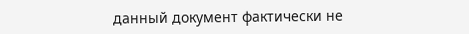данный документ фактически не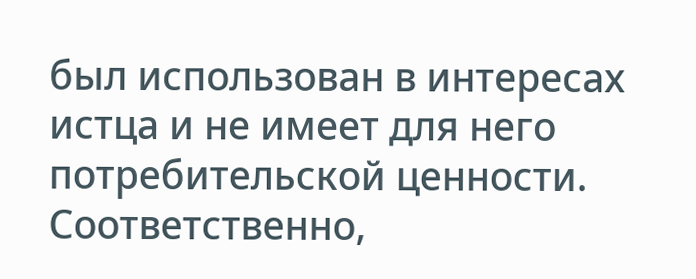был использован в интересах истца и не имеет для него потребительской ценности. Соответственно,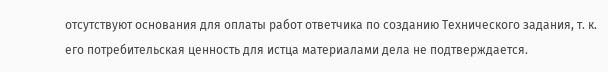отсутствуют основания для оплаты работ ответчика по созданию Технического задания, т. к. его потребительская ценность для истца материалами дела не подтверждается.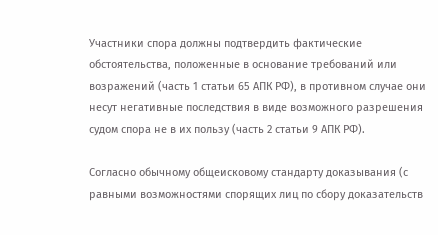Участники спора должны подтвердить фактические обстоятельства, положенные в основание требований или возражений (часть 1 статьи 65 АПК РФ), в противном случае они несут негативные последствия в виде возможного разрешения судом спора не в их пользу (часть 2 статьи 9 АПК РФ).

Согласно обычному общеисковому стандарту доказывания (с равными возможностями спорящих лиц по сбору доказательств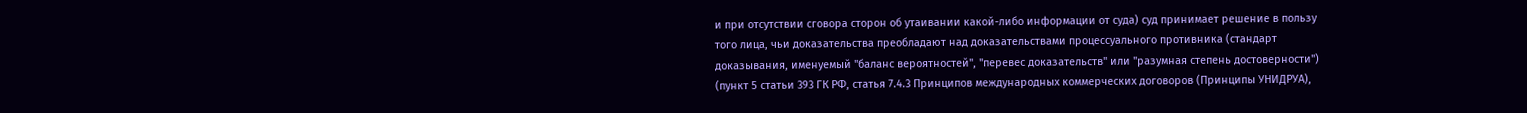и при отсутствии сговора сторон об утаивании какой-либо информации от суда) суд принимает решение в пользу того лица, чьи доказательства преобладают над доказательствами процессуального противника (стандарт доказывания, именуемый "баланс вероятностей", "перевес доказательств" или "разумная степень достоверности") (пункт 5 статьи 393 ГК РФ, статья 7.4.3 Принципов международных коммерческих договоров (Принципы УНИДРУА),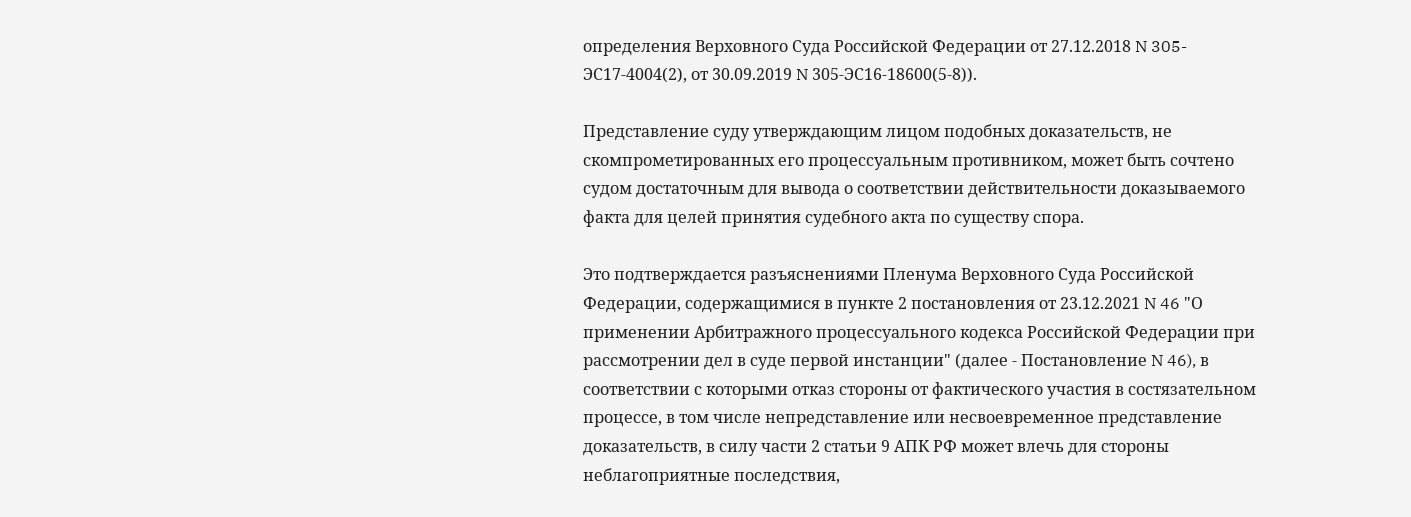определения Верховного Суда Российской Федерации от 27.12.2018 N 305-ЭС17-4004(2), от 30.09.2019 N 305-ЭС16-18600(5-8)).

Представление суду утверждающим лицом подобных доказательств, не скомпрометированных его процессуальным противником, может быть сочтено судом достаточным для вывода о соответствии действительности доказываемого факта для целей принятия судебного акта по существу спора.

Это подтверждается разъяснениями Пленума Верховного Суда Российской Федерации, содержащимися в пункте 2 постановления от 23.12.2021 N 46 "О применении Арбитражного процессуального кодекса Российской Федерации при рассмотрении дел в суде первой инстанции" (далее - Постановление N 46), в соответствии с которыми отказ стороны от фактического участия в состязательном процессе, в том числе непредставление или несвоевременное представление доказательств, в силу части 2 статьи 9 АПК РФ может влечь для стороны неблагоприятные последствия,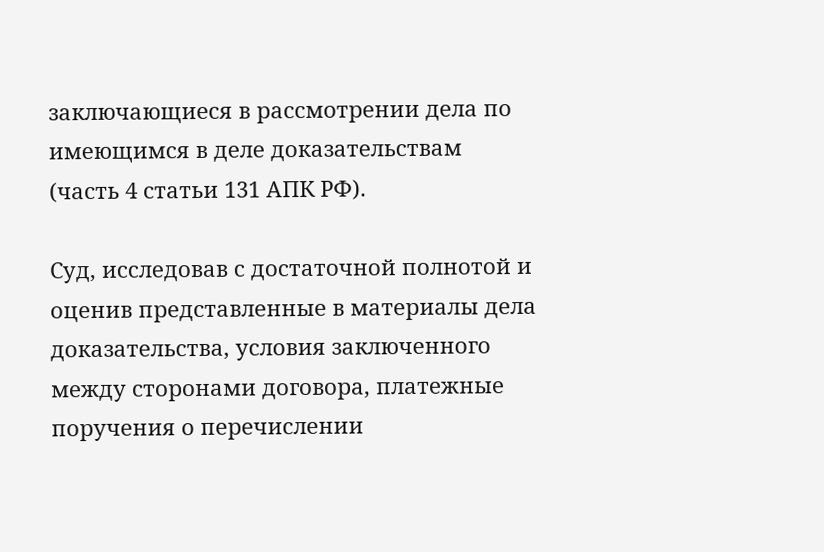заключающиеся в рассмотрении дела по имеющимся в деле доказательствам (часть 4 статьи 131 АПК РФ).

Суд, исследовав с достаточной полнотой и оценив представленные в материалы дела доказательства, условия заключенного между сторонами договора, платежные поручения о перечислении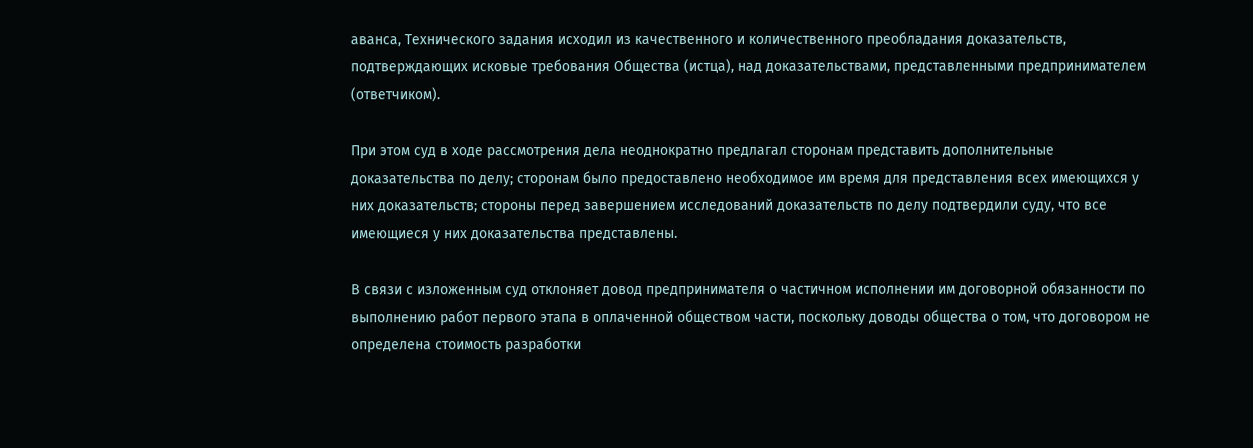аванса, Технического задания исходил из качественного и количественного преобладания доказательств, подтверждающих исковые требования Общества (истца), над доказательствами, представленными предпринимателем (ответчиком).

При этом суд в ходе рассмотрения дела неоднократно предлагал сторонам представить дополнительные доказательства по делу; сторонам было предоставлено необходимое им время для представления всех имеющихся у них доказательств; стороны перед завершением исследований доказательств по делу подтвердили суду, что все имеющиеся у них доказательства представлены.

В связи с изложенным суд отклоняет довод предпринимателя о частичном исполнении им договорной обязанности по выполнению работ первого этапа в оплаченной обществом части, поскольку доводы общества о том, что договором не определена стоимость разработки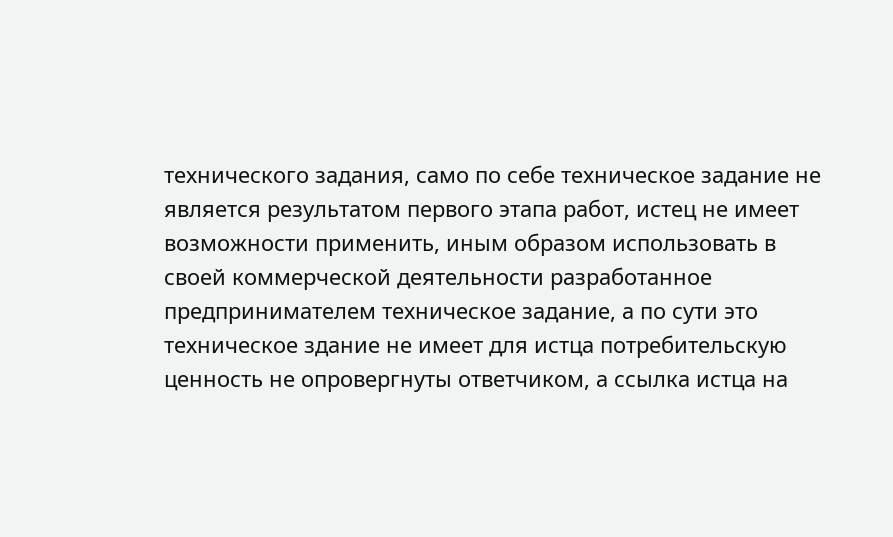технического задания, само по себе техническое задание не является результатом первого этапа работ, истец не имеет возможности применить, иным образом использовать в своей коммерческой деятельности разработанное предпринимателем техническое задание, а по сути это техническое здание не имеет для истца потребительскую ценность не опровергнуты ответчиком, а ссылка истца на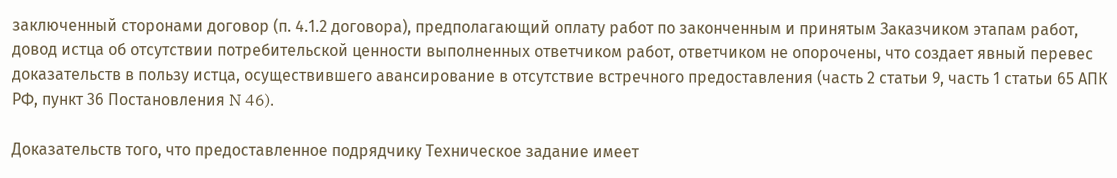заключенный сторонами договор (п. 4.1.2 договора), предполагающий оплату работ по законченным и принятым Заказчиком этапам работ, довод истца об отсутствии потребительской ценности выполненных ответчиком работ, ответчиком не опорочены, что создает явный перевес доказательств в пользу истца, осуществившего авансирование в отсутствие встречного предоставления (часть 2 статьи 9, часть 1 статьи 65 АПК РФ, пункт 36 Постановления N 46).

Доказательств того, что предоставленное подрядчику Техническое задание имеет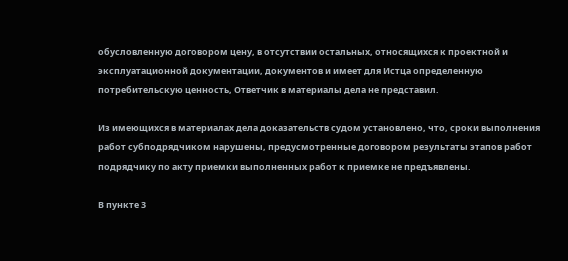обусловленную договором цену, в отсутствии остальных, относящихся к проектной и эксплуатационной документации, документов и имеет для Истца определенную потребительскую ценность, Ответчик в материалы дела не представил.

Из имеющихся в материалах дела доказательств судом установлено, что, сроки выполнения работ субподрядчиком нарушены, предусмотренные договором результаты этапов работ подрядчику по акту приемки выполненных работ к приемке не предъявлены.

В пункте 3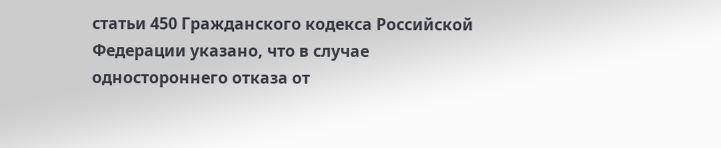статьи 450 Гражданского кодекса Российской Федерации указано, что в случае одностороннего отказа от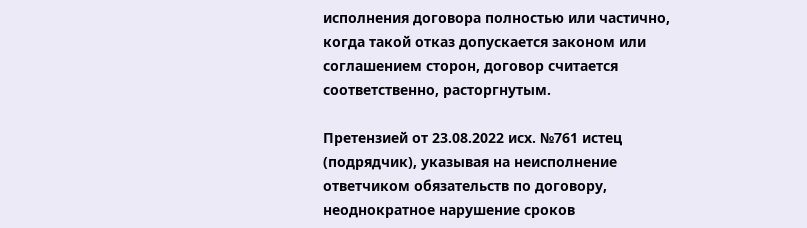исполнения договора полностью или частично, когда такой отказ допускается законом или соглашением сторон, договор считается соответственно, расторгнутым.

Претензией от 23.08.2022 исх. №761 истец (подрядчик), указывая на неисполнение ответчиком обязательств по договору, неоднократное нарушение сроков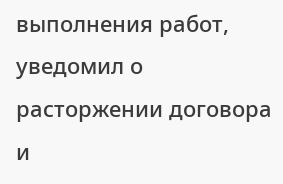выполнения работ, уведомил о расторжении договора и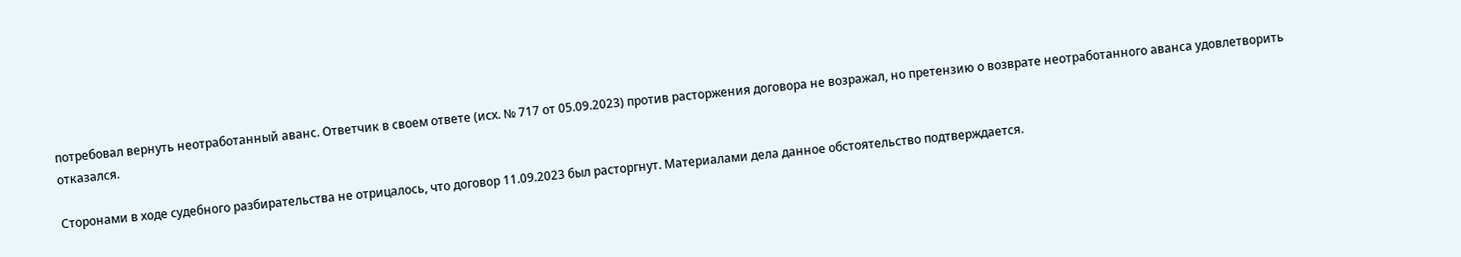потребовал вернуть неотработанный аванс. Ответчик в своем ответе (исх. № 717 от 05.09.2023) против расторжения договора не возражал, но претензию о возврате неотработанного аванса удовлетворить отказался.

Сторонами в ходе судебного разбирательства не отрицалось, что договор 11.09.2023 был расторгнут. Материалами дела данное обстоятельство подтверждается.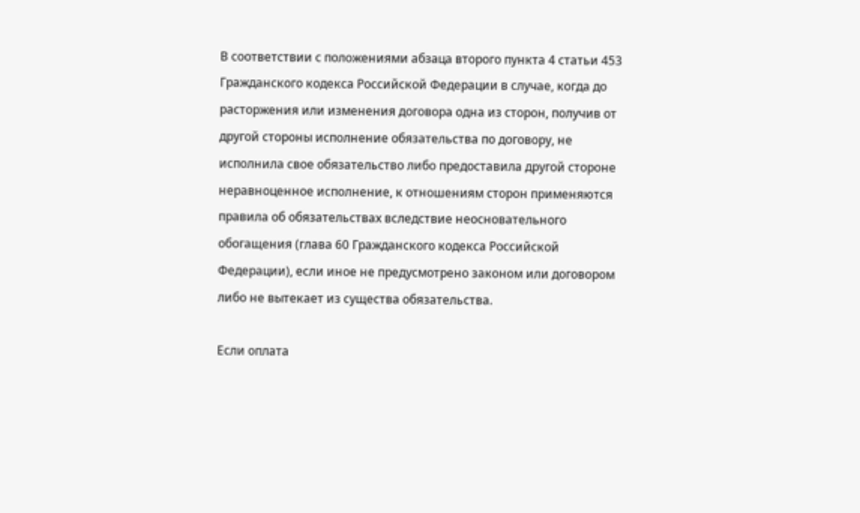В соответствии с положениями абзаца второго пункта 4 статьи 453 Гражданского кодекса Российской Федерации в случае, когда до расторжения или изменения договора одна из сторон, получив от другой стороны исполнение обязательства по договору, не исполнила свое обязательство либо предоставила другой стороне неравноценное исполнение, к отношениям сторон применяются правила об обязательствах вследствие неосновательного обогащения (глава 60 Гражданского кодекса Российской Федерации), если иное не предусмотрено законом или договором либо не вытекает из существа обязательства.

Если оплата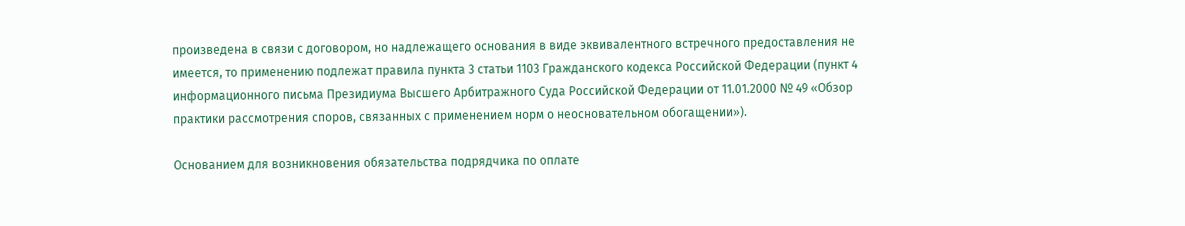произведена в связи с договором, но надлежащего основания в виде эквивалентного встречного предоставления не имеется, то применению подлежат правила пункта 3 статьи 1103 Гражданского кодекса Российской Федерации (пункт 4 информационного письма Президиума Высшего Арбитражного Суда Российской Федерации от 11.01.2000 № 49 «Обзор практики рассмотрения споров, связанных с применением норм о неосновательном обогащении»).

Основанием для возникновения обязательства подрядчика по оплате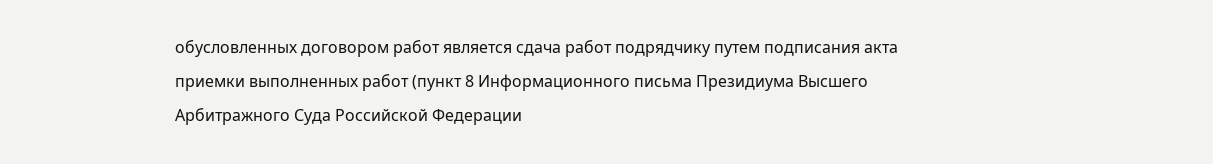обусловленных договором работ является сдача работ подрядчику путем подписания акта приемки выполненных работ (пункт 8 Информационного письма Президиума Высшего Арбитражного Суда Российской Федерации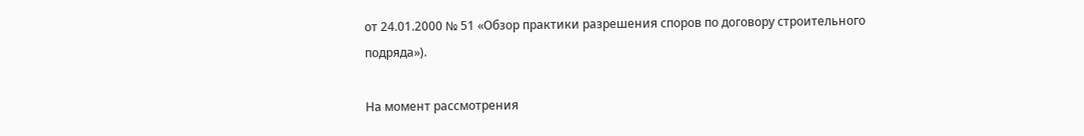от 24.01.2000 № 51 «Обзор практики разрешения споров по договору строительного подряда»).

На момент рассмотрения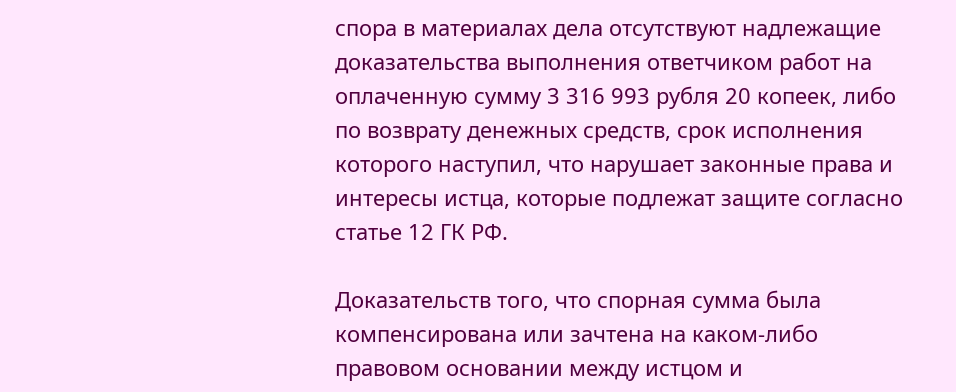спора в материалах дела отсутствуют надлежащие доказательства выполнения ответчиком работ на оплаченную сумму 3 316 993 рубля 20 копеек, либо по возврату денежных средств, срок исполнения которого наступил, что нарушает законные права и интересы истца, которые подлежат защите согласно статье 12 ГК РФ.

Доказательств того, что спорная сумма была компенсирована или зачтена на каком-либо правовом основании между истцом и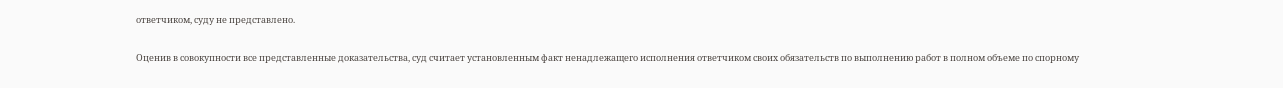ответчиком, суду не представлено.

Оценив в совокупности все представленные доказательства, суд считает установленным факт ненадлежащего исполнения ответчиком своих обязательств по выполнению работ в полном объеме по спорному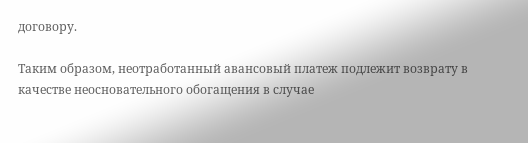договору.

Таким образом, неотработанный авансовый платеж подлежит возврату в качестве неосновательного обогащения в случае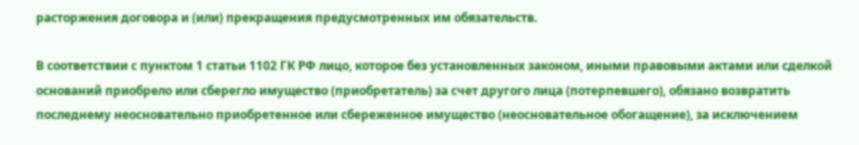расторжения договора и (или) прекращения предусмотренных им обязательств.

В соответствии с пунктом 1 статьи 1102 ГК РФ лицо, которое без установленных законом, иными правовыми актами или сделкой оснований приобрело или сберегло имущество (приобретатель) за счет другого лица (потерпевшего), обязано возвратить последнему неосновательно приобретенное или сбереженное имущество (неосновательное обогащение), за исключением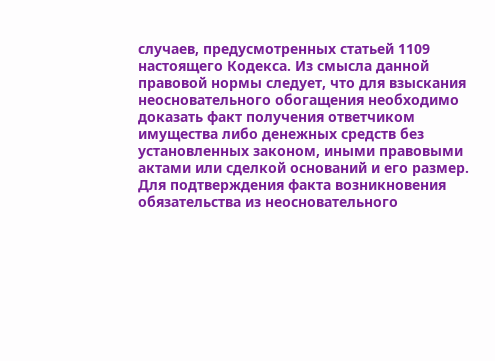случаев, предусмотренных статьей 1109 настоящего Кодекса. Из смысла данной правовой нормы следует, что для взыскания неосновательного обогащения необходимо доказать факт получения ответчиком имущества либо денежных средств без установленных законом, иными правовыми актами или сделкой оснований и его размер. Для подтверждения факта возникновения обязательства из неосновательного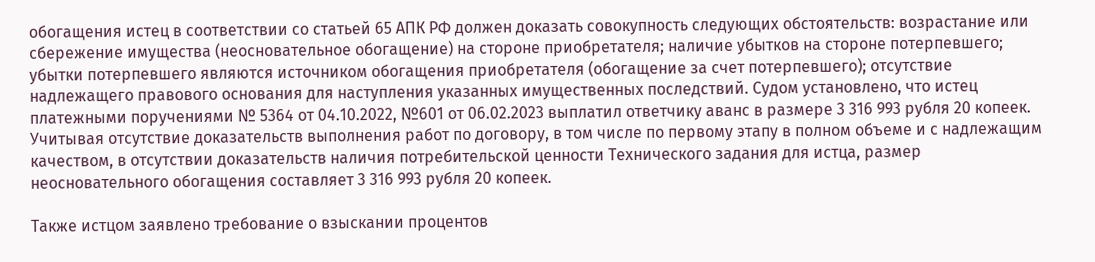обогащения истец в соответствии со статьей 65 АПК РФ должен доказать совокупность следующих обстоятельств: возрастание или сбережение имущества (неосновательное обогащение) на стороне приобретателя; наличие убытков на стороне потерпевшего; убытки потерпевшего являются источником обогащения приобретателя (обогащение за счет потерпевшего); отсутствие надлежащего правового основания для наступления указанных имущественных последствий. Судом установлено, что истец платежными поручениями № 5364 от 04.10.2022, №601 от 06.02.2023 выплатил ответчику аванс в размере 3 316 993 рубля 20 копеек. Учитывая отсутствие доказательств выполнения работ по договору, в том числе по первому этапу в полном объеме и с надлежащим качеством, в отсутствии доказательств наличия потребительской ценности Технического задания для истца, размер неосновательного обогащения составляет 3 316 993 рубля 20 копеек.

Также истцом заявлено требование о взыскании процентов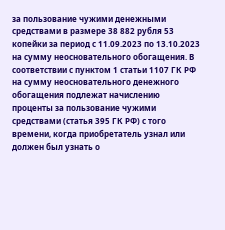за пользование чужими денежными средствами в размере 38 882 рубля 53 копейки за период с 11.09.2023 по 13.10.2023 на сумму неосновательного обогащения. В соответствии с пунктом 1 статьи 1107 ГК РФ на сумму неосновательного денежного обогащения подлежат начислению проценты за пользование чужими средствами (статья 395 ГК РФ) с того времени, когда приобретатель узнал или должен был узнать о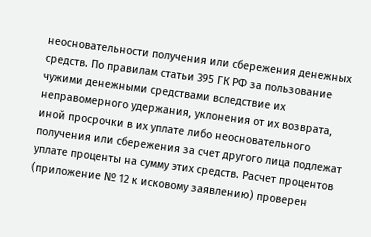неосновательности получения или сбережения денежных средств. По правилам статьи 395 ГК РФ за пользование чужими денежными средствами вследствие их неправомерного удержания, уклонения от их возврата, иной просрочки в их уплате либо неосновательного получения или сбережения за счет другого лица подлежат уплате проценты на сумму этих средств. Расчет процентов (приложение № 12 к исковому заявлению) проверен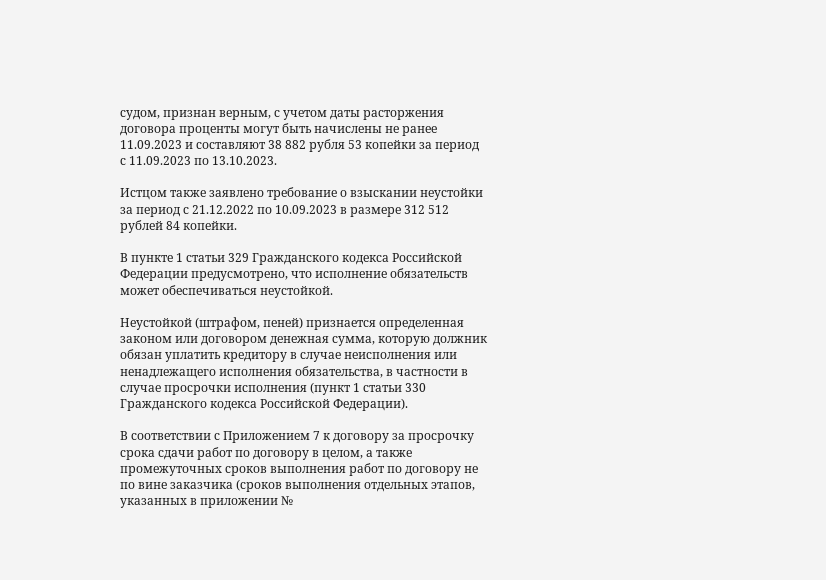судом, признан верным, с учетом даты расторжения договора проценты могут быть начислены не ранее 11.09.2023 и составляют 38 882 рубля 53 копейки за период с 11.09.2023 по 13.10.2023.

Истцом также заявлено требование о взыскании неустойки за период с 21.12.2022 по 10.09.2023 в размере 312 512 рублей 84 копейки.

В пункте 1 статьи 329 Гражданского кодекса Российской Федерации предусмотрено, что исполнение обязательств может обеспечиваться неустойкой.

Неустойкой (штрафом, пеней) признается определенная законом или договором денежная сумма, которую должник обязан уплатить кредитору в случае неисполнения или ненадлежащего исполнения обязательства, в частности в случае просрочки исполнения (пункт 1 статьи 330 Гражданского кодекса Российской Федерации).

В соответствии с Приложением 7 к договору за просрочку срока сдачи работ по договору в целом, а также промежуточных сроков выполнения работ по договору не по вине заказчика (сроков выполнения отдельных этапов, указанных в приложении №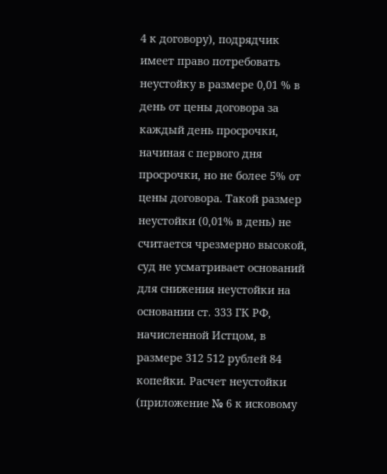4 к договору), подрядчик имеет право потребовать неустойку в размере 0,01 % в день от цены договора за каждый день просрочки, начиная с первого дня просрочки, но не более 5% от цены договора. Такой размер неустойки (0,01% в день) не считается чрезмерно высокой, суд не усматривает оснований для снижения неустойки на основании ст. 333 ГК РФ, начисленной Истцом, в размере 312 512 рублей 84 копейки. Расчет неустойки (приложение № 6 к исковому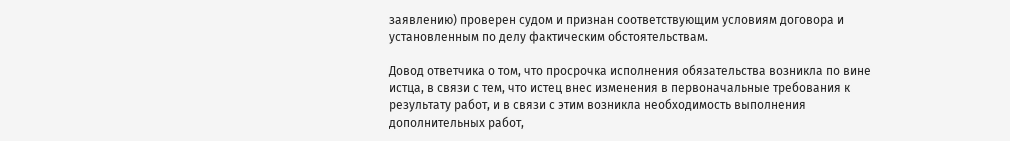заявлению) проверен судом и признан соответствующим условиям договора и установленным по делу фактическим обстоятельствам.

Довод ответчика о том, что просрочка исполнения обязательства возникла по вине истца, в связи с тем, что истец внес изменения в первоначальные требования к результату работ, и в связи с этим возникла необходимость выполнения дополнительных работ,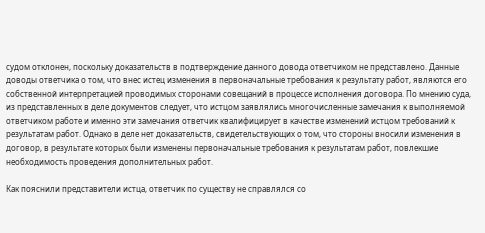судом отклонен, поскольку доказательств в подтверждение данного довода ответчиком не представлено. Данные доводы ответчика о том, что внес истец изменения в первоначальные требования к результату работ, являются его собственной интерпретацией проводимых сторонами совещаний в процессе исполнения договора. По мнению суда, из представленных в деле документов следует, что истцом заявлялись многочисленные замечания к выполняемой ответчиком работе и именно эти замечания ответчик квалифицирует в качестве изменений истцом требований к результатам работ. Однако в деле нет доказательств, свидетельствующих о том, что стороны вносили изменения в договор, в результате которых были изменены первоначальные требования к результатам работ, повлекшие необходимость проведения дополнительных работ.

Как пояснили представители истца, ответчик по существу не справлялся со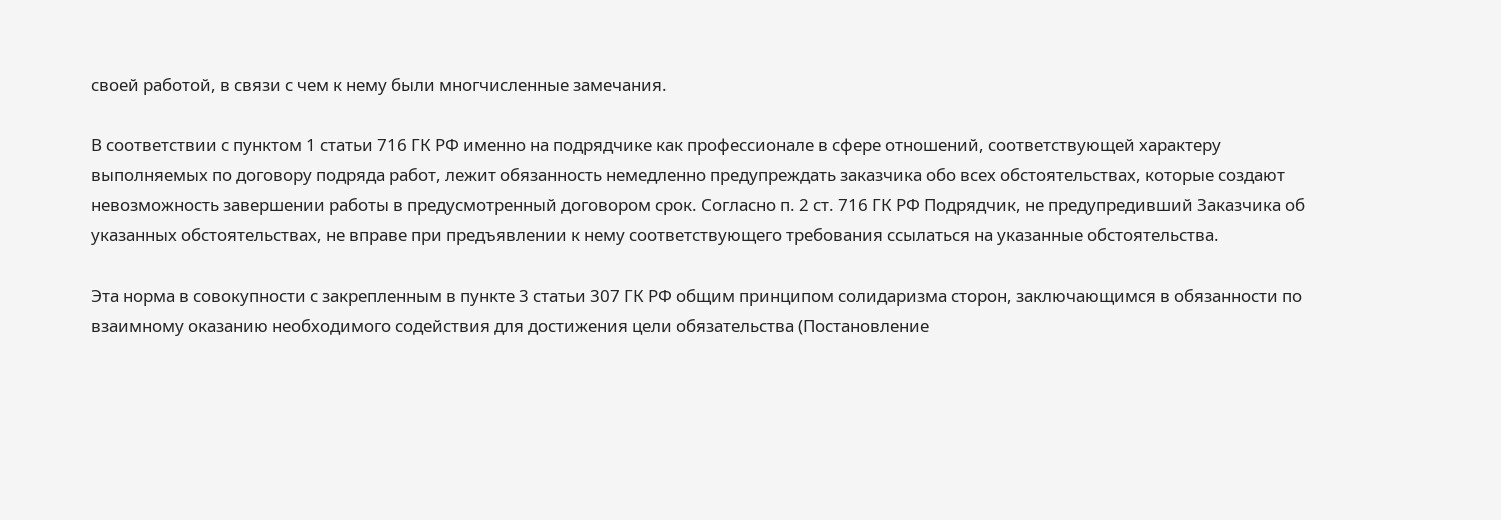своей работой, в связи с чем к нему были многчисленные замечания.

В соответствии с пунктом 1 статьи 716 ГК РФ именно на подрядчике как профессионале в сфере отношений, соответствующей характеру выполняемых по договору подряда работ, лежит обязанность немедленно предупреждать заказчика обо всех обстоятельствах, которые создают невозможность завершении работы в предусмотренный договором срок. Согласно п. 2 ст. 716 ГК РФ Подрядчик, не предупредивший Заказчика об указанных обстоятельствах, не вправе при предъявлении к нему соответствующего требования ссылаться на указанные обстоятельства.

Эта норма в совокупности с закрепленным в пункте 3 статьи 307 ГК РФ общим принципом солидаризма сторон, заключающимся в обязанности по взаимному оказанию необходимого содействия для достижения цели обязательства (Постановление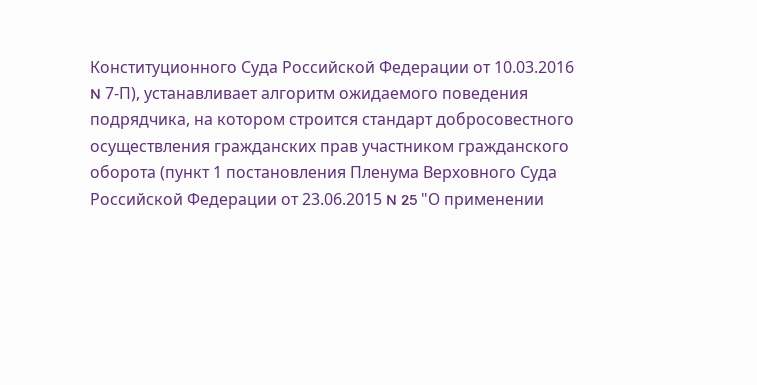Конституционного Суда Российской Федерации от 10.03.2016 N 7-П), устанавливает алгоритм ожидаемого поведения подрядчика, на котором строится стандарт добросовестного осуществления гражданских прав участником гражданского оборота (пункт 1 постановления Пленума Верховного Суда Российской Федерации от 23.06.2015 N 25 "О применении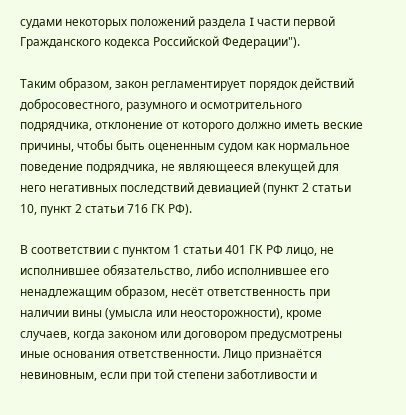судами некоторых положений раздела I части первой Гражданского кодекса Российской Федерации").

Таким образом, закон регламентирует порядок действий добросовестного, разумного и осмотрительного подрядчика, отклонение от которого должно иметь веские причины, чтобы быть оцененным судом как нормальное поведение подрядчика, не являющееся влекущей для него негативных последствий девиацией (пункт 2 статьи 10, пункт 2 статьи 716 ГК РФ).

В соответствии с пунктом 1 статьи 401 ГК РФ лицо, не исполнившее обязательство, либо исполнившее его ненадлежащим образом, несёт ответственность при наличии вины (умысла или неосторожности), кроме случаев, когда законом или договором предусмотрены иные основания ответственности. Лицо признаётся невиновным, если при той степени заботливости и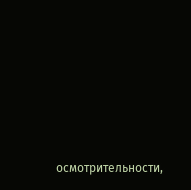осмотрительности,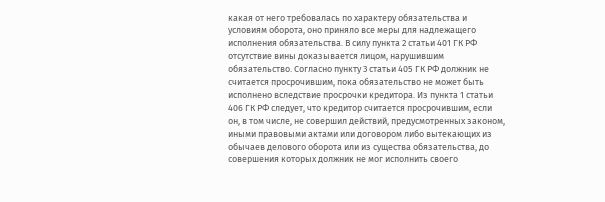какая от него требовалась по характеру обязательства и условиям оборота, оно приняло все меры для надлежащего исполнения обязательства. В силу пункта 2 статьи 401 ГК РФ отсутствие вины доказывается лицом, нарушившим обязательство. Согласно пункту 3 статьи 405 ГК РФ должник не считается просрочившим, пока обязательство не может быть исполнено вследствие просрочки кредитора. Из пункта 1 статьи 406 ГК РФ следует, что кредитор считается просрочившим, если он, в том числе, не совершил действий, предусмотренных законом, иными правовыми актами или договором либо вытекающих из обычаев делового оборота или из существа обязательства, до совершения которых должник не мог исполнить своего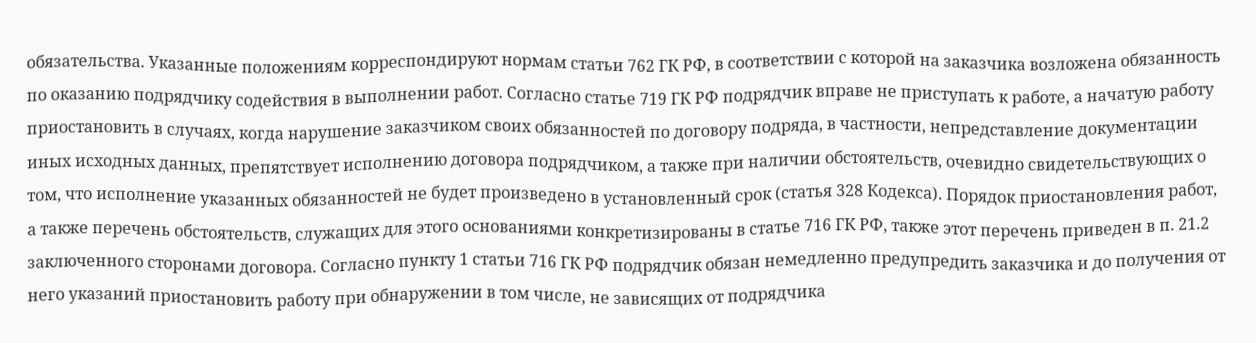обязательства. Указанные положениям корреспондируют нормам статьи 762 ГК РФ, в соответствии с которой на заказчика возложена обязанность по оказанию подрядчику содействия в выполнении работ. Согласно статье 719 ГК РФ подрядчик вправе не приступать к работе, а начатую работу приостановить в случаях, когда нарушение заказчиком своих обязанностей по договору подряда, в частности, непредставление документации иных исходных данных, препятствует исполнению договора подрядчиком, а также при наличии обстоятельств, очевидно свидетельствующих о том, что исполнение указанных обязанностей не будет произведено в установленный срок (статья 328 Кодекса). Порядок приостановления работ, а также перечень обстоятельств, служащих для этого основаниями конкретизированы в статье 716 ГК РФ, также этот перечень приведен в п. 21.2 заключенного сторонами договора. Согласно пункту 1 статьи 716 ГК РФ подрядчик обязан немедленно предупредить заказчика и до получения от него указаний приостановить работу при обнаружении в том числе, не зависящих от подрядчика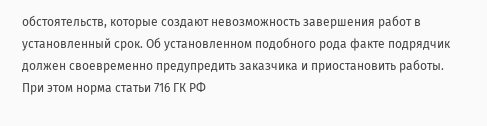обстоятельств, которые создают невозможность завершения работ в установленный срок. Об установленном подобного рода факте подрядчик должен своевременно предупредить заказчика и приостановить работы. При этом норма статьи 716 ГК РФ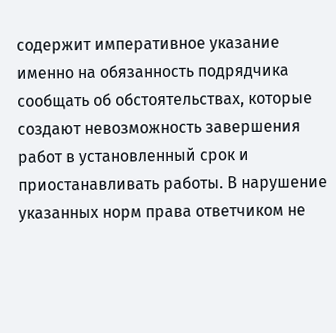содержит императивное указание именно на обязанность подрядчика сообщать об обстоятельствах, которые создают невозможность завершения работ в установленный срок и приостанавливать работы. В нарушение указанных норм права ответчиком не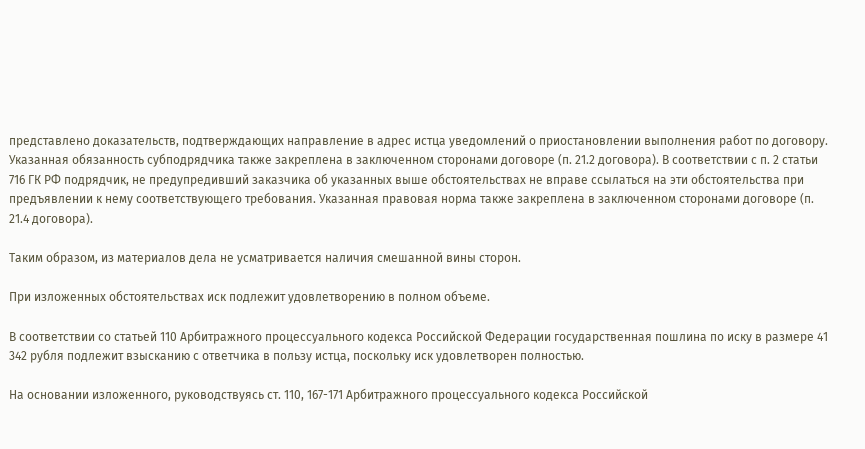представлено доказательств, подтверждающих направление в адрес истца уведомлений о приостановлении выполнения работ по договору. Указанная обязанность субподрядчика также закреплена в заключенном сторонами договоре (п. 21.2 договора). В соответствии с п. 2 статьи 716 ГК РФ подрядчик, не предупредивший заказчика об указанных выше обстоятельствах не вправе ссылаться на эти обстоятельства при предъявлении к нему соответствующего требования. Указанная правовая норма также закреплена в заключенном сторонами договоре (п. 21.4 договора).

Таким образом, из материалов дела не усматривается наличия смешанной вины сторон.

При изложенных обстоятельствах иск подлежит удовлетворению в полном объеме.

В соответствии со статьей 110 Арбитражного процессуального кодекса Российской Федерации государственная пошлина по иску в размере 41 342 рубля подлежит взысканию с ответчика в пользу истца, поскольку иск удовлетворен полностью.

На основании изложенного, руководствуясь ст. 110, 167-171 Арбитражного процессуального кодекса Российской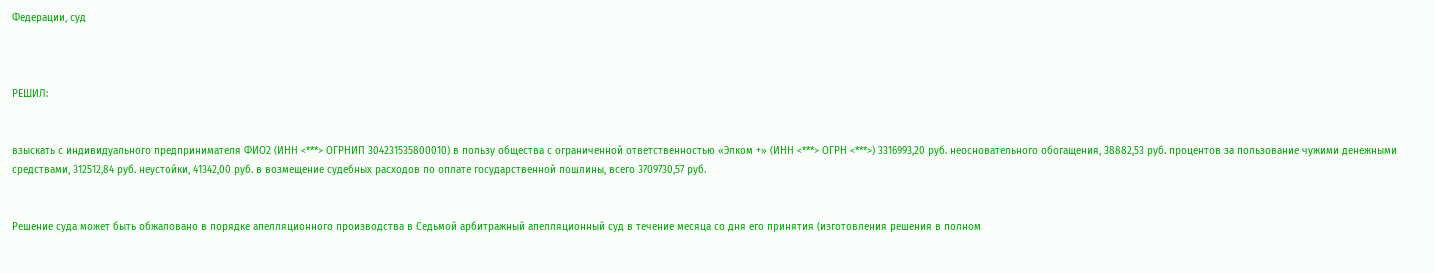Федерации, суд



РЕШИЛ:


взыскать с индивидуального предпринимателя ФИО2 (ИНН <***> ОГРНИП 304231535800010) в пользу общества с ограниченной ответственностью «Элком +» (ИНН <***> ОГРН <***>) 3316993,20 руб. неосновательного обогащения, 38882,53 руб. процентов за пользование чужими денежными средствами, 312512,84 руб. неустойки, 41342,00 руб. в возмещение судебных расходов по оплате государственной пошлины, всего 3709730,57 руб.


Решение суда может быть обжаловано в порядке апелляционного производства в Седьмой арбитражный апелляционный суд в течение месяца со дня его принятия (изготовления решения в полном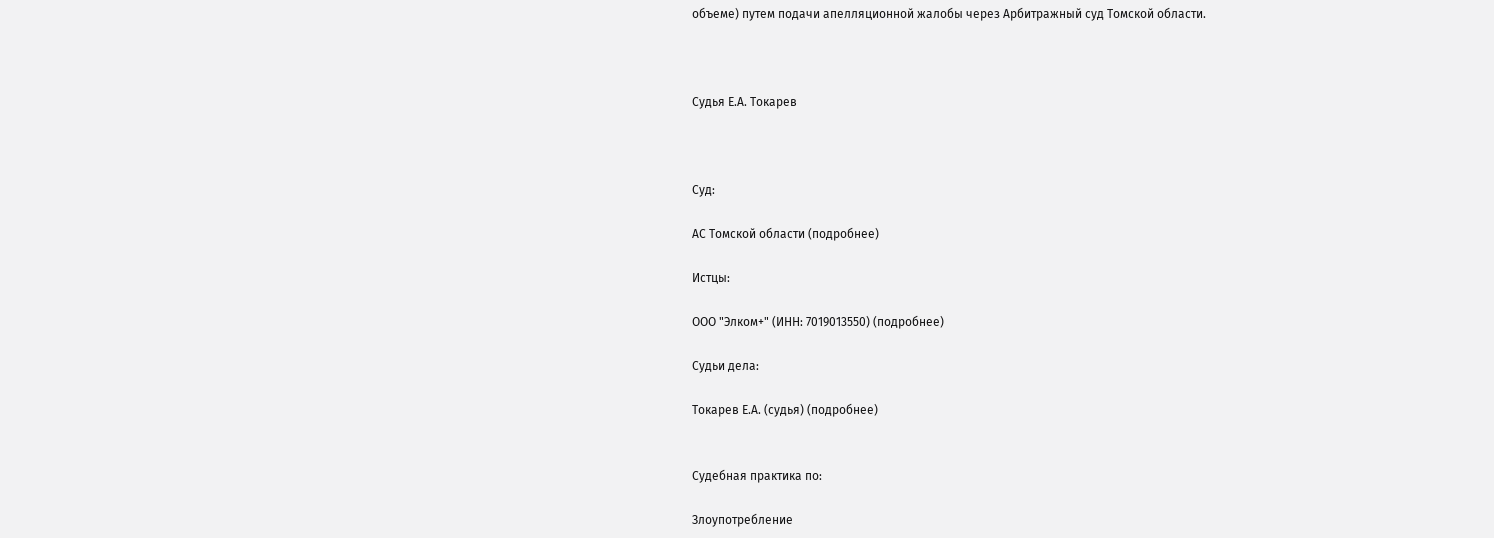объеме) путем подачи апелляционной жалобы через Арбитражный суд Томской области.



Судья Е.А. Токарев



Суд:

АС Томской области (подробнее)

Истцы:

ООО "Элком+" (ИНН: 7019013550) (подробнее)

Судьи дела:

Токарев Е.А. (судья) (подробнее)


Судебная практика по:

Злоупотребление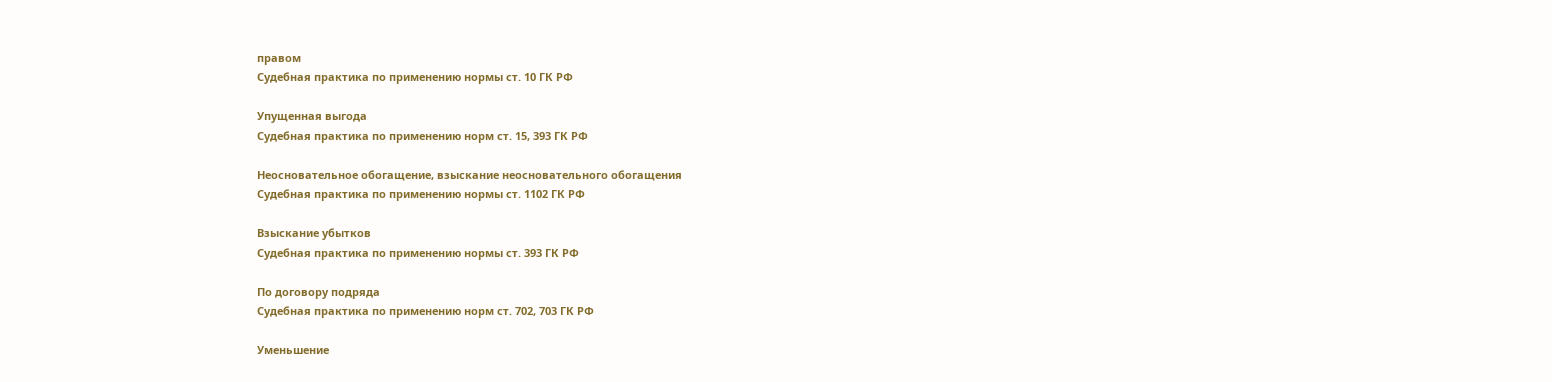правом
Судебная практика по применению нормы ст. 10 ГК РФ

Упущенная выгода
Судебная практика по применению норм ст. 15, 393 ГК РФ

Неосновательное обогащение, взыскание неосновательного обогащения
Судебная практика по применению нормы ст. 1102 ГК РФ

Взыскание убытков
Судебная практика по применению нормы ст. 393 ГК РФ

По договору подряда
Судебная практика по применению норм ст. 702, 703 ГК РФ

Уменьшение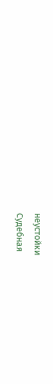неустойки
Судебная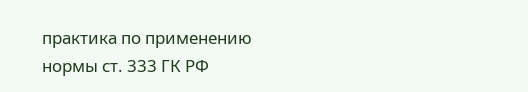практика по применению нормы ст. 333 ГК РФ